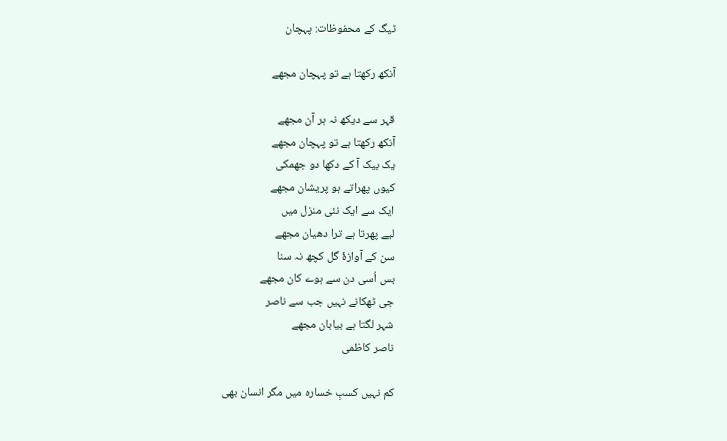ٹیگ کے محفوظات: پہچان

آنکھ رکھتا ہے تو پہچان مجھے

قہر سے دیکھ نہ ہر آن مجھے
آنکھ رکھتا ہے تو پہچان مجھے
یک بیک آ کے دکھا دو جھمکی
کیوں پھراتے ہو پریشان مجھے
ایک سے ایک نئی منزل میں
لیے پھرتا ہے ترا دھیان مجھے
سن کے آوازۂ گل کچھ نہ سنا
بس اُسی دن سے ہوے کان مجھے
جی ٹھکانے نہیں جب سے ناصر
شہر لگتا ہے بیابان مجھے
ناصر کاظمی

کم نہیں کسبِ خسارہ میں مگر انسان بھی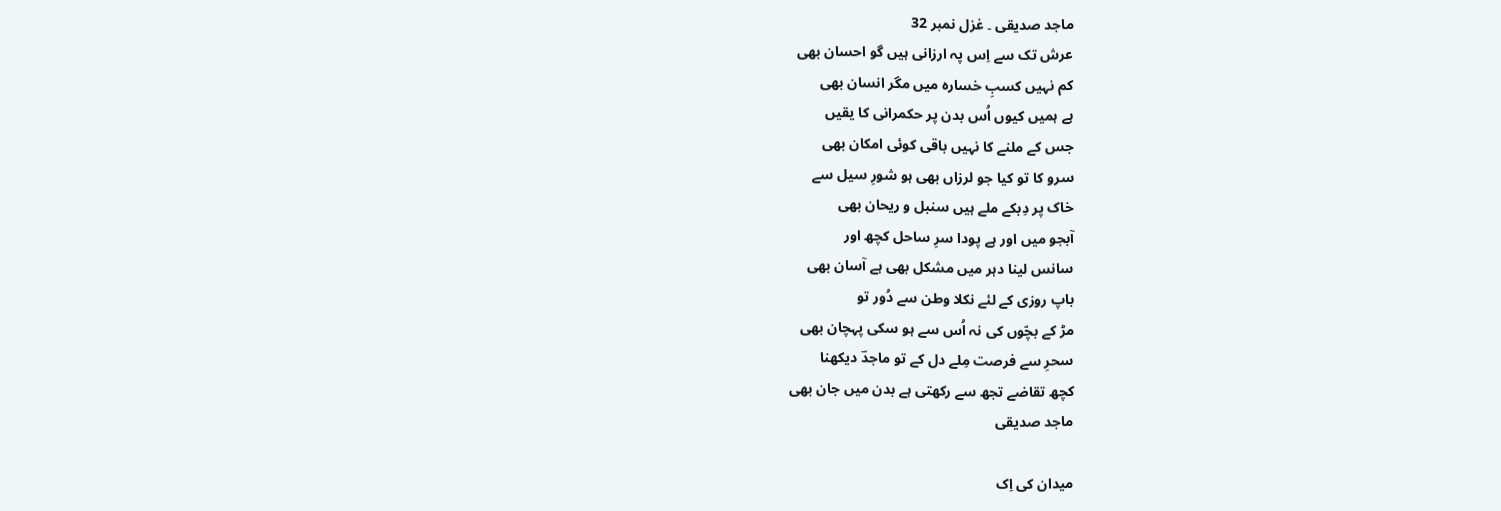ماجد صدیقی ۔ غزل نمبر 32
عرش تک سے اِس پہ ارزانی ہیں گو احسان بھی
کم نہیں کسبِ خسارہ میں مگر انسان بھی
ہے ہمیں کیوں اُس بدن پر حکمرانی کا یقیں
جس کے ملنے کا نہیں باقی کوئی امکان بھی
سرو کا تو کیا جو لرزاں بھی ہو شورِ سیل سے
خاک پر دِبکے ملے ہیں سنبل و ریحان بھی
آبجو میں اور ہے پودا سرِ ساحل کچھ اور
سانس لینا دہر میں مشکل بھی ہے آسان بھی
باپ روزی کے لئے نکلا وطن سے دُور تو
مڑ کے بچّوں کی نہ اُس سے ہو سکی پہچان بھی
سحرِ سے فرصت مِلے دل کے تو ماجدؔ دیکھنا
کچھ تقاضے تجھ سے رکھتی ہے بدن میں جان بھی
ماجد صدیقی

میدان کی اِک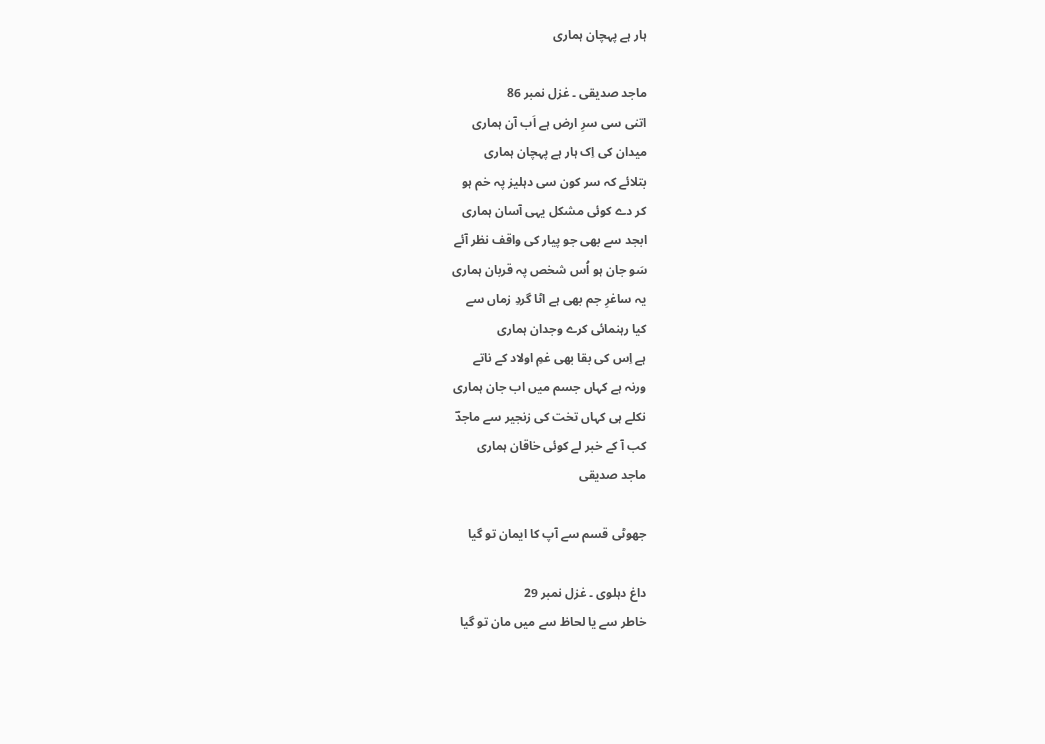ہار ہے پہچان ہماری

ماجد صدیقی ۔ غزل نمبر 86
اتنی سی سرِ ارض ہے اَب آن ہماری
میدان کی اِک ہار ہے پہچان ہماری
بتلائے کہ سر کون سی دہلیز پہ خم ہو
کر دے کوئی مشکل یہی آسان ہماری
ابجد سے بھی جو پیار کی واقف نظر آئے
سَو جان ہو اُس شخص پہ قربان ہماری
یہ ساغرِ جم بھی ہے اٹا گردِ زماں سے
کیا رہنمائی کرے وجدان ہماری
ہے اِس کی بقا بھی غمِ اولاد کے ناتے
ورنہ ہے کہاں جسم میں اب جان ہماری
نکلے ہی کہاں تخت کی زنجیر سے ماجدؔ
کب آ کے خبر لے کوئی خاقان ہماری
ماجد صدیقی

جھوٹی قسم سے آپ کا ایمان تو گیا

داغ دہلوی ۔ غزل نمبر 29
خاطر سے یا لحاظ سے میں مان تو گیا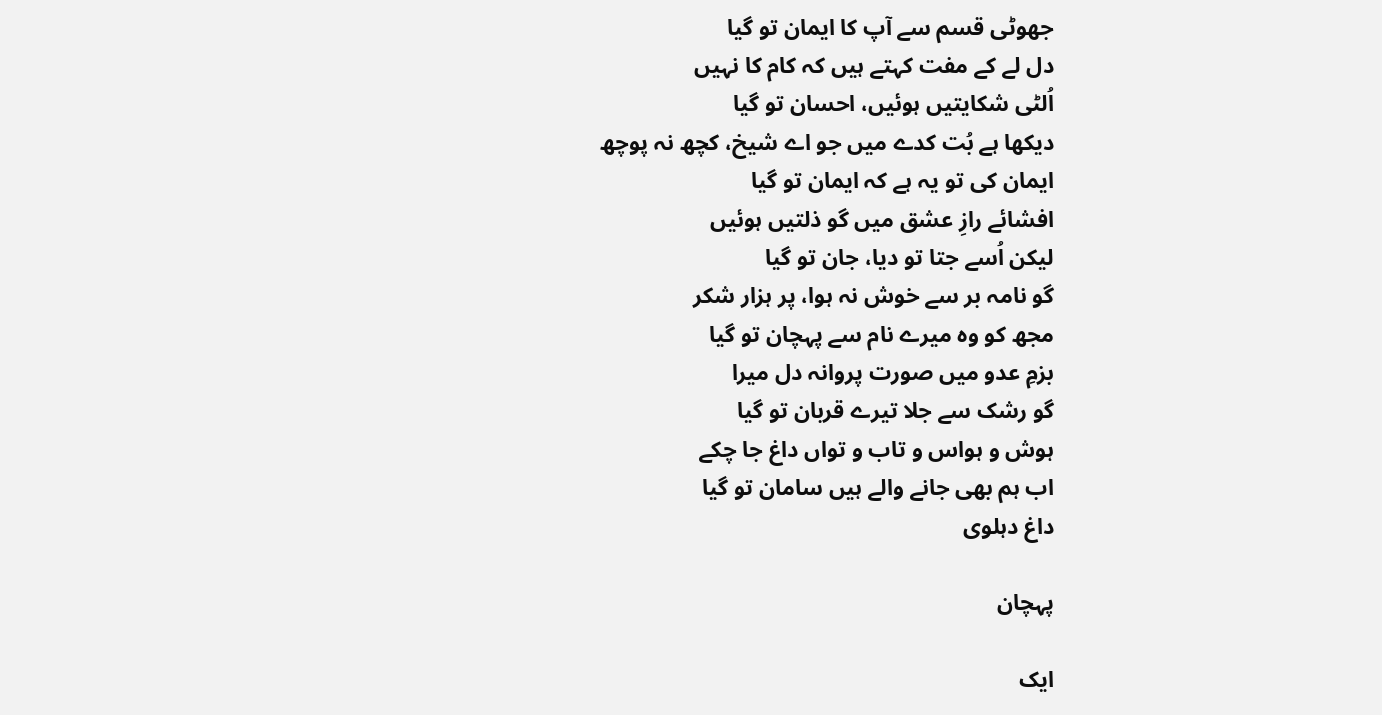جھوٹی قسم سے آپ کا ایمان تو گیا
دل لے کے مفت کہتے ہیں کہ کام کا نہیں
اُلٹی شکایتیں ہوئیں، احسان تو گیا
دیکھا ہے بُت کدے میں جو اے شیخ، کچھ نہ پوچھ
ایمان کی تو یہ ہے کہ ایمان تو گیا
افشائے رازِ عشق میں گو ذلتیں ہوئیں
لیکن اُسے جتا تو دیا، جان تو گیا
گو نامہ بر سے خوش نہ ہوا، پر ہزار شکر
مجھ کو وہ میرے نام سے پہچان تو گیا
بزمِ عدو میں صورت پروانہ دل میرا
گو رشک سے جلا تیرے قربان تو گیا
ہوش و ہواس و تاب و تواں داغ جا چکے
اب ہم بھی جانے والے ہیں سامان تو گیا
داغ دہلوی

پہچان

ایک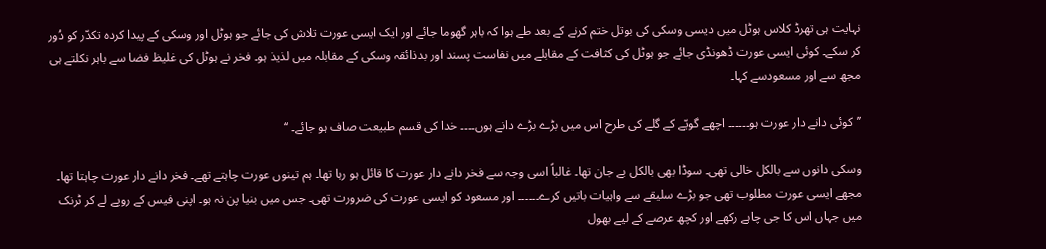نہایت ہی تھرڈ کلاس ہوٹل میں دیسی وسکی کی بوتل ختم کرنے کے بعد طے ہوا کہ باہر گھوما جائے اور ایک ایسی عورت تلاش کی جائے جو ہوٹل اور وسکی کے پیدا کردہ تکدّر کو دُور کر سکے۔ کوئی ایسی عورت ڈھونڈی جائے جو ہوٹل کی کثافت کے مقابلے میں نفاست پسند اور بدذائقہ وسکی کے مقابلہ میں لذیذ ہو۔ فخر نے ہوٹل کی غلیظ فضا سے باہر نکلتے ہی مجھ سے اور مسعودسے کہا۔

’’کوئی دانے دار عورت ہو۔۔۔۔۔۔ اچھے گویّے کے گلے کی طرح اس میں بڑے بڑے دانے ہوں۔۔۔۔ خدا کی قسم طبیعت صاف ہو جائے۔ ‘‘

وسکی دانوں سے بالکل خالی تھی۔ سوڈا بھی بالکل بے جان تھا۔ غالباً اسی وجہ سے فخر دانے دار عورت کا قائل ہو رہا تھا۔ ہم تینوں عورت چاہتے تھے۔ فخر دانے دار عورت چاہتا تھا۔ مجھے ایسی عورت مطلوب تھی جو بڑے سلیقے سے واہیات باتیں کرے۔۔۔۔۔۔ اور مسعود کو ایسی عورت کی ضرورت تھی۔ جس میں بنیا پن نہ ہو۔ اپنی فیس کے روپے لے کر ٹرنک میں جہاں اس کا جی چاہے رکھے اور کچھ عرصے کے لیے بھول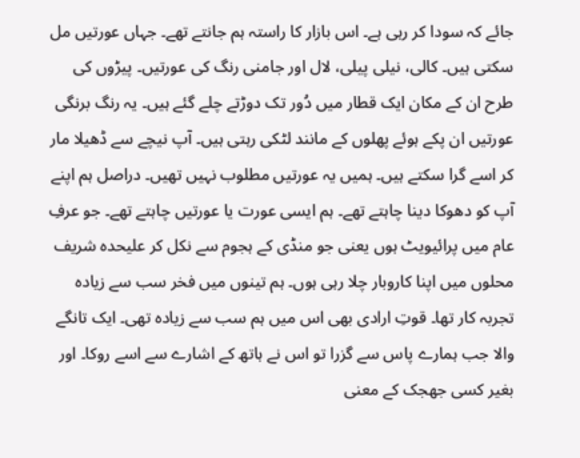جائے کہ سودا کر رہی ہے۔ اس بازار کا راستہ ہم جانتے تھے۔ جہاں عورتیں مل سکتی ہیں۔ کالی، نیلی پیلی، لال اور جامنی رنگ کی عورتیں۔ پیڑوں کی طرح ان کے مکان ایک قطار میں دُور تک دوڑتے چلے گئے ہیں۔ یہ رنگ برنگی عورتیں ان پکے ہوئے پھلوں کے مانند لٹکی رہتی ہیں۔ آپ نیچے سے ڈھیلا مار کر اسے گرا سکتے ہیں۔ ہمیں یہ عورتیں مطلوب نہیں تھیں۔ دراصل ہم اپنے آپ کو دھوکا دینا چاہتے تھے۔ ہم ایسی عورت یا عورتیں چاہتے تھے۔ جو عرفِ عام میں پرائیویٹ ہوں یعنی جو منڈی کے ہجوم سے نکل کر علیحدہ شریف محلوں میں اپنا کاروبار چلا رہی ہوں۔ ہم تینوں میں فخر سب سے زیادہ تجربہ کار تھا۔ قوتِ ارادی بھی اس میں ہم سب سے زیادہ تھی۔ ایک تانگے والا جب ہمارے پاس سے گزرا تو اس نے ہاتھ کے اشارے سے اسے روکا۔ اور بغیر کسی جھجک کے معنی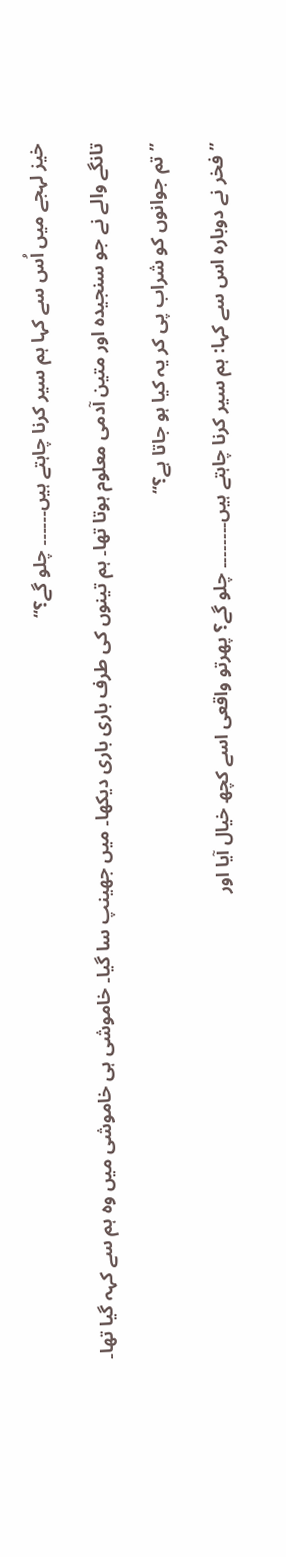خیز لہجے میں اُس سے کہا ہم سیر کرنا چاہتے ہیں۔۔۔۔۔۔ چلو گے؟‘‘

تانگے والے نے جو سنجیدہ اور متین آدمی معلوم ہوتا تھا۔ ہم تینوں کی طرف باری باری دیکھا۔ میں جھینپ سا گیا۔ خاموشی ہی خاموشی میں وہ ہم سے کہہ گیا تھا۔

’’تم جوانوں کو شراب پی کر یہ کیا ہو جاتا ہے؟‘‘

’’فخر نے دوبارہ اس سے کہا: ہم سیر کرنا چاہتے ہیں۔۔۔۔۔۔۔۔ چلو گے؟ پھرتو واقعی اسے کچھ خیال آیا اور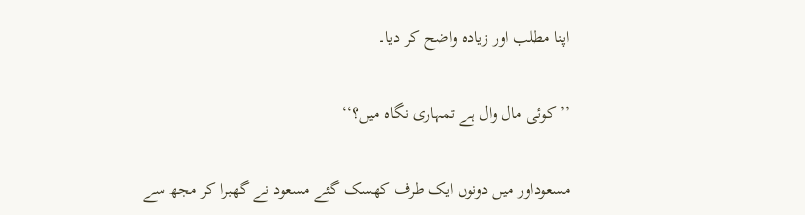اپنا مطلب اور زیادہ واضح کر دیا۔

’’کوئی مال وال ہے تمہاری نگاہ میں؟‘‘

مسعوداور میں دونوں ایک طرف کھسک گئے مسعود نے گھبرا کر مجھ سے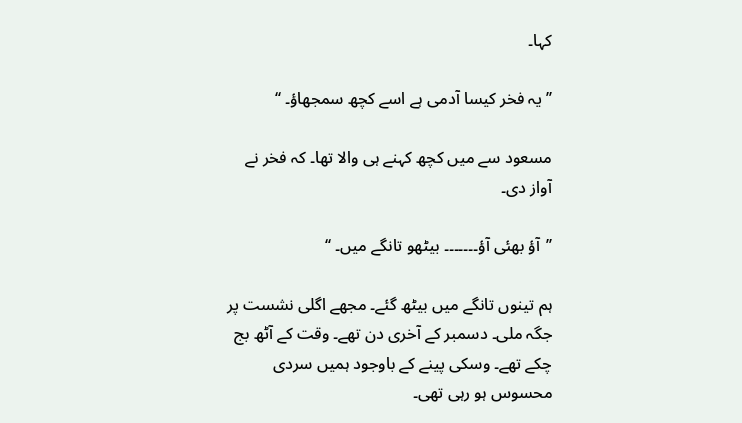کہا۔

’’یہ فخر کیسا آدمی ہے اسے کچھ سمجھاؤ۔ ‘‘

مسعود سے میں کچھ کہنے ہی والا تھا۔ کہ فخر نے آواز دی۔

’’آؤ بھئی آؤ۔۔۔۔۔۔۔ بیٹھو تانگے میں۔ ‘‘

ہم تینوں تانگے میں بیٹھ گئے۔ مجھے اگلی نشست پر جگہ ملی۔ دسمبر کے آخری دن تھے۔ وقت کے آٹھ بج چکے تھے۔ وسکی پینے کے باوجود ہمیں سردی محسوس ہو رہی تھی۔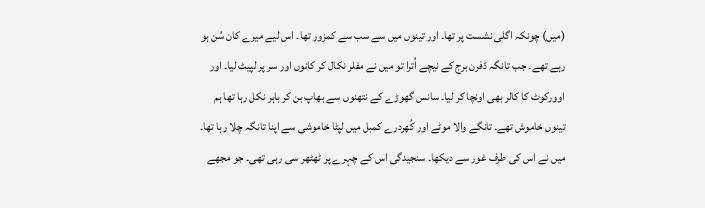(میں) چونکہ اگلی نشست پر تھا۔ اور تینوں میں سے سب سے کمزور تھا۔ اس لیے میرے کان سُن ہو رہے تھے۔ جب تانگہ ڈفرن برج کے نیچے اُترا تو میں نے مفلر نکال کر کانوں اور سر پر لپیٹ لیا۔ اور اوورکوٹ کا کالر بھی اونچا کر لیا۔ سانس گھوڑے کے نتھنوں سے بھاپ بن کر باہر نکل رہا تھا ہم تینوں خاموش تھے۔ تانگے والا موٹے اور کُھردرے کمبل میں لپٹا خاموشی سے اپنا تانگہ چلا رہا تھا۔ میں نے اس کی طرف غور سے دیکھا۔ سنجیدگی اس کے چہرے پر ٹھٹھر سی رہی تھی۔ جو مجھے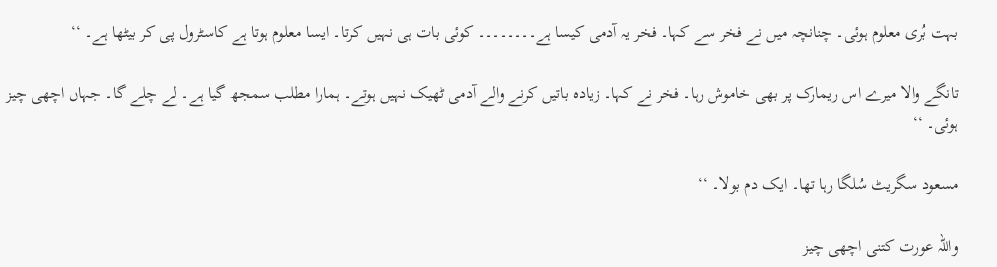بہت بُری معلوم ہوئی۔ چنانچہ میں نے فخر سے کہا۔ فخر یہ آدمی کیسا ہے۔۔۔۔۔۔۔۔ کوئی بات ہی نہیں کرتا۔ ایسا معلوم ہوتا ہے کاسٹرول پی کر بیٹھا ہے۔ ‘‘

تانگے والا میرے اس ریمارک پر بھی خاموش رہا۔ فخر نے کہا۔ زیادہ باتیں کرنے والے آدمی ٹھیک نہیں ہوتے۔ ہمارا مطلب سمجھ گیا ہے۔ لے چلے گا۔ جہاں اچھی چیز ہوئی۔ ‘‘

مسعود سگریٹ سُلگا رہا تھا۔ ایک دم بولا۔ ‘‘

واللہ عورت کتنی اچھی چیز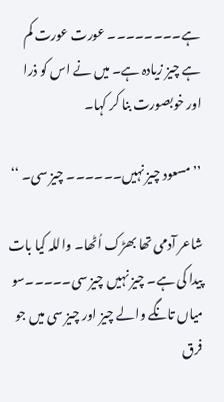ہے۔۔۔۔۔۔۔۔ عورت عورت کم ہے چیز زیادہ ہے۔ میں نے اس کو ذرا اور خوبصورت بنا کر کہا۔

’’مسعود چیز نہیں۔۔۔۔۔۔ چیز سی۔ ‘‘

شاعر آدمی تھا بھڑک اُٹھا۔ واللہ کیا بات پیدا کی ہے۔ چیز نہیں چیز سی۔۔۔۔۔سو میاں تانگے والے چیز اور چیز سی میں جو فرق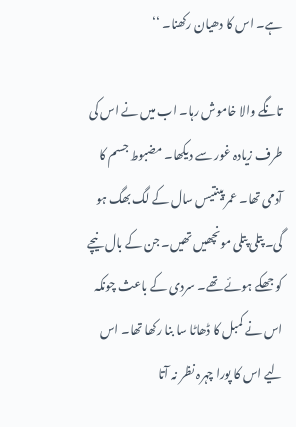ہے۔ اس کا دھیان رکھنا۔ ‘‘

تانگے والا خاموش رہا۔ اب میں نے اس کی طرف زیادہ غور سے دیکھا۔ مضبوط جسم کا آدمی تھا۔ عمر پینتیس سال کے لگ بھگ ہو گی۔ پتلی پتلی مونچھیں تھیں۔ جن کے بال نیچے کو جھکے ہوئے تھے۔ سردی کے باعث چونکہ اس نے کمبل کا ڈھاٹا سا بنا رکھا تھا۔ اس لیے اس کا پورا چہرہ نظر نہ آتا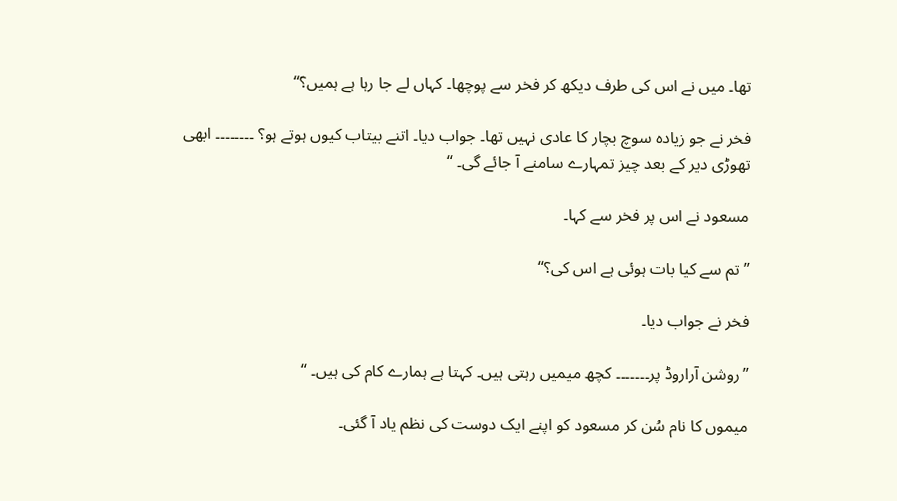تھا۔ میں نے اس کی طرف دیکھ کر فخر سے پوچھا۔ کہاں لے جا رہا ہے ہمیں؟َ‘‘

فخر نے جو زیادہ سوچ بچار کا عادی نہیں تھا۔ جواب دیا۔ اتنے بیتاب کیوں ہوتے ہو؟ ۔۔۔۔۔۔۔۔ ابھی تھوڑی دیر کے بعد چیز تمہارے سامنے آ جائے گی۔ ‘‘

مسعود نے اس پر فخر سے کہا۔

’’تم سے کیا بات ہوئی ہے اس کی؟‘‘

فخر نے جواب دیا۔

’’روشن آراروڈ پر۔۔۔۔۔۔۔ کچھ میمیں رہتی ہیں۔ کہتا ہے ہمارے کام کی ہیں۔ ‘‘

میموں کا نام سُن کر مسعود کو اپنے ایک دوست کی نظم یاد آ گئی۔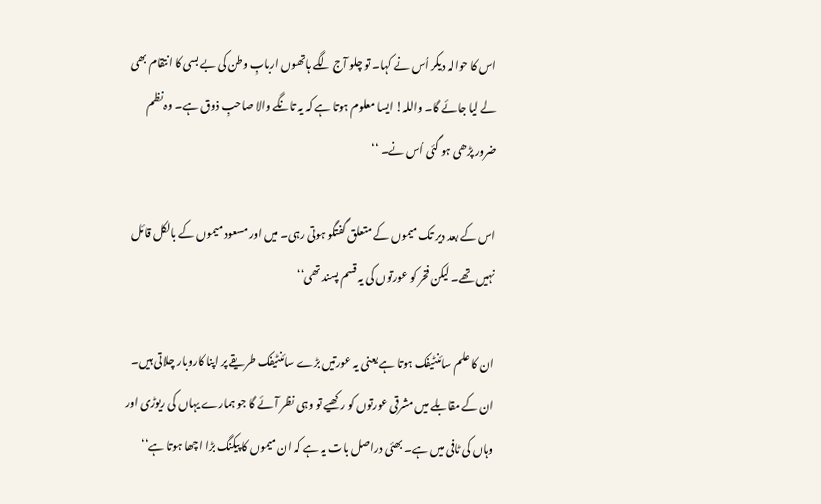اس کا حوالہ دیکر اُس نے کہا۔ تو چلو آج لگے ہاتھوں اربابِ وطن کی بے بسی کا انتقام بھی لے لیا جائے گا۔ واللہ! ایسا معلوم ہوتا ہے کہ یہ تانگے والا صاحبِ ذوق ہے۔ وہ نظم ضرور پڑھی ہو گئی اُس نے۔ ‘‘

اس کے بعد دیر تک میموں کے متعلق گفتگو ہوتی رہی۔ میں اور مسعود میموں کے بالکل قائل نہیں تھے۔ لیکن فخر کو عورتوں کی یہ قسم پسند تھی‘‘

ان کا علم سائنٹیفک ہوتا ہے یعنی یہ عورتیں بڑے سائنٹیفک طریقے پر اپنا کاروبار چلاتی ہیں۔ ان کے مقابلے میں مشرقی عورتوں کو رکھیے تو وہی نظر آئے گا جو ہمارے یہاں کی ریوڑی اور وہاں کی ٹافی میں ہے۔ بھئی دراصل بات یہ ہے کہ ان میموں کا پیکنگ بڑا اچھا ہوتا ہے‘‘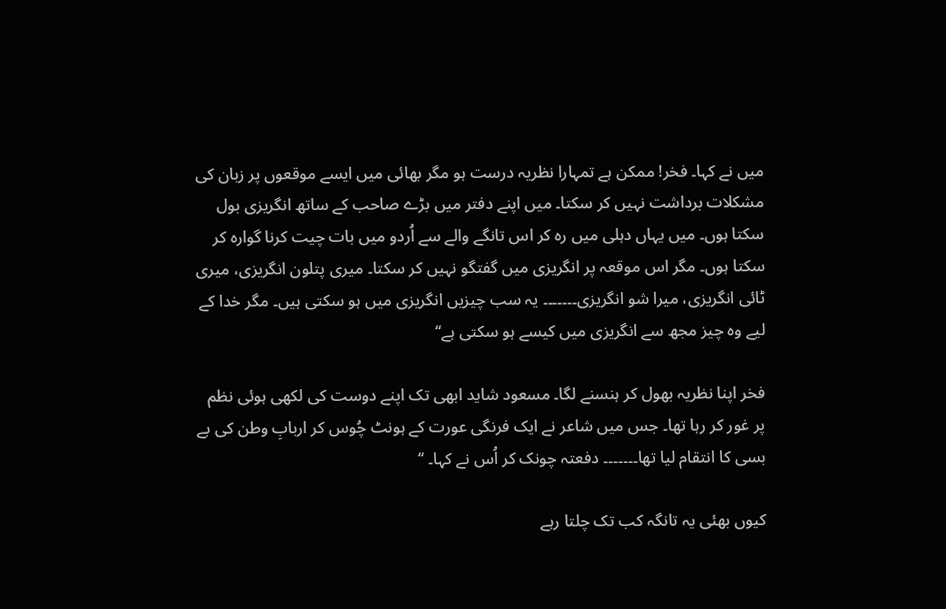میں نے کہا۔ فخر! ممکن ہے تمہارا نظریہ درست ہو مگر بھائی میں ایسے موقعوں پر زبان کی مشکلات برداشت نہیں کر سکتا۔ میں اپنے دفتر میں بڑے صاحب کے ساتھ انگریزی بول سکتا ہوں۔ میں یہاں دہلی میں رہ کر اس تانگے والے سے اُردو میں بات چیت کرنا گوارہ کر سکتا ہوں۔ مگر اس موقعہ پر انگریزی میں گفتگو نہیں کر سکتا۔ میری پتلون انگریزی، میری ٹائی انگریزی، میرا شو انگریزی۔۔۔۔۔۔۔ یہ سب چیزیں انگریزی میں ہو سکتی ہیں۔ مگر خدا کے لیے وہ چیز مجھ سے انگریزی میں کیسے ہو سکتی ہے‘‘

فخر اپنا نظریہ بھول کر ہنسنے لگا۔ مسعود شاید ابھی تک اپنے دوست کی لکھی ہوئی نظم پر غور کر رہا تھا۔ جس میں شاعر نے ایک فرنگی عورت کے ہونٹ چُوس کر اربابِ وطن کی بے بسی کا انتقام لیا تھا۔۔۔۔۔۔۔ دفعتہ چونک کر اُس نے کہا۔ ‘‘

کیوں بھئی یہ تانگہ کب تک چلتا رہے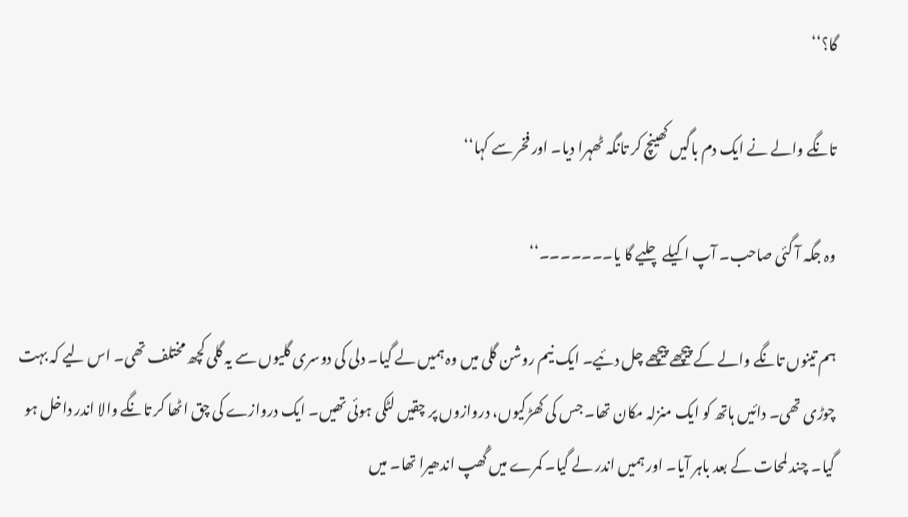گا؟‘‘

تانگے والے نے ایک دم باگیں کھینچ کر تانگہ ٹھہرا دیا۔ اور فخر سے کہا‘‘

وہ جگہ آ گئی صاحب۔ آپ اکیلے چلیے گا یا۔۔۔۔۔۔۔‘‘

ہم تینوں تانگے والے کے پیچھے پیچھے چل دئیے۔ ایک نیم روشن گلی میں وہ ہمیں لے گیا۔ دلی کی دوسری گلیوں سے یہ گلی کچھ مختلف تھی۔ اس لیے کہ بہت چوڑی تھی۔ دائیں ہاتھ کو ایک منزلہ مکان تھا۔ جس کی کھڑکیوں، دروازوں پر چقیں لٹکی ہوئی تھیں۔ ایک دروازے کی چق اٹھا کر تانگے والا اندر داخل ہو گیا۔ چند لمحات کے بعد باہر آیا۔ اور ہمیں اندر لے گیا۔ کمرے میں گُھپ اندھیرا تھا۔ میں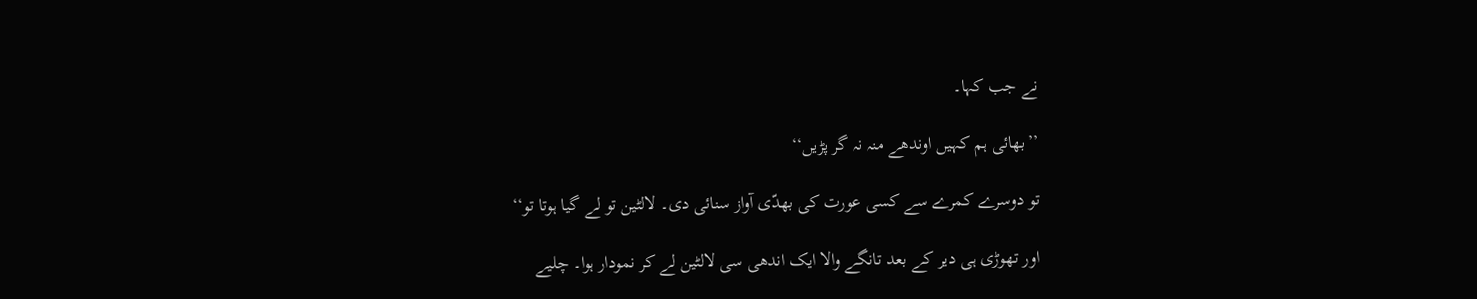نے جب کہا۔

’’بھائی ہم کہیں اوندھے منہ نہ گر پڑیں‘‘

تو دوسرے کمرے سے کسی عورت کی بھدّی آواز سنائی دی۔ لالٹین تو لے گیا ہوتا تو‘‘

اور تھوڑی ہی دیر کے بعد تانگے والا ایک اندھی سی لالٹین لے کر نمودار ہوا۔ چلیے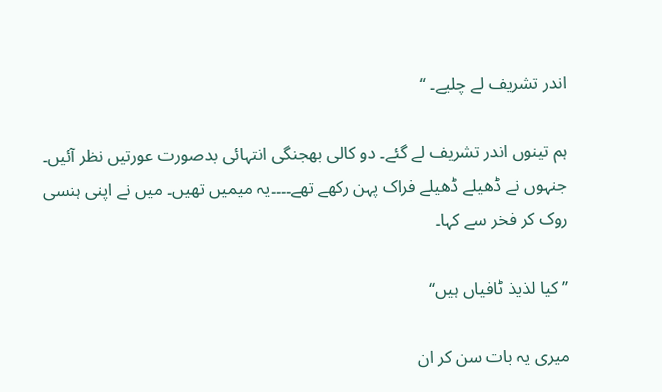اندر تشریف لے چلیے۔ ‘‘

ہم تینوں اندر تشریف لے گئے۔ دو کالی بھجنگی انتہائی بدصورت عورتیں نظر آئیں۔ جنہوں نے ڈھیلے ڈھیلے فراک پہن رکھے تھے۔۔۔۔یہ میمیں تھیں۔ میں نے اپنی ہنسی روک کر فخر سے کہا۔

’’کیا لذیذ ٹافیاں ہیں‘‘

میری یہ بات سن کر ان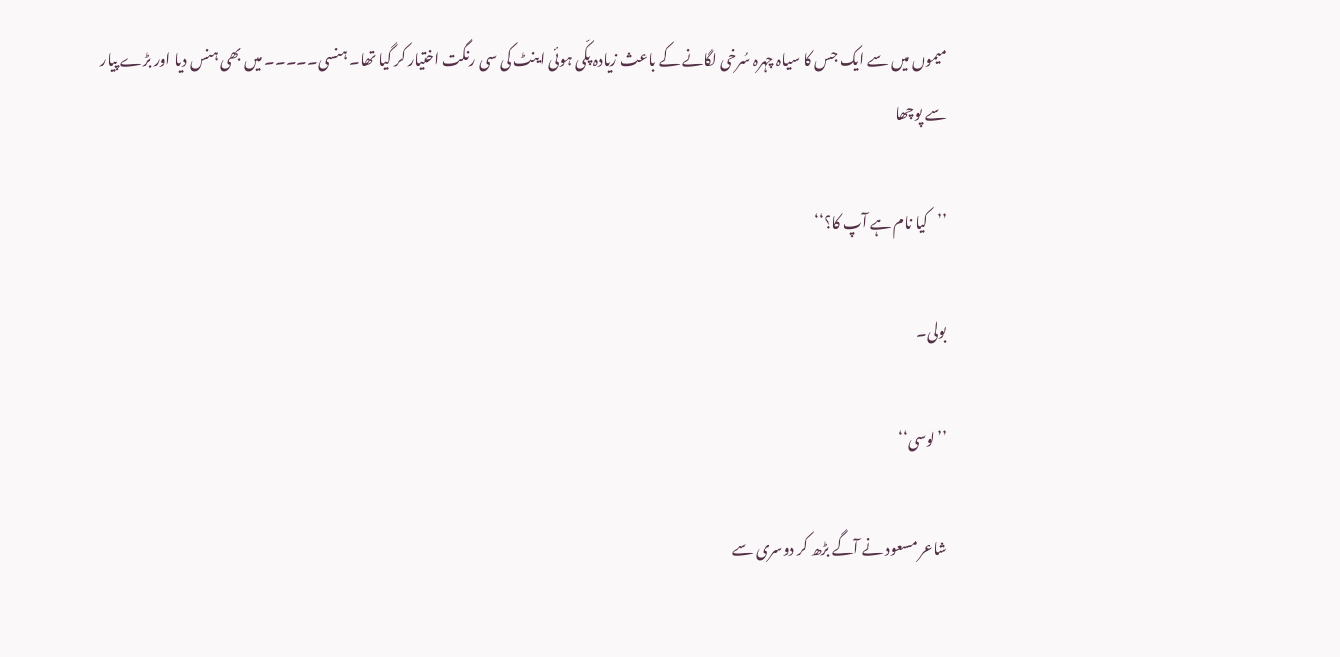میموں میں سے ایک جس کا سیاہ چہرہ سُرخی لگانے کے باعث زیادہ پکّی ہوئی اینٹ کی سی رنگت اختیار کر گیا تھا۔ ہنسی۔۔۔۔۔ میں بھی ہنس دیا اور بڑے پیار سے پوچھا

’’کیا نام ہے آپ کا؟‘‘

بولی۔

’’لوسی‘‘

شاعر مسعود نے آگے بڑھ کر دوسری سے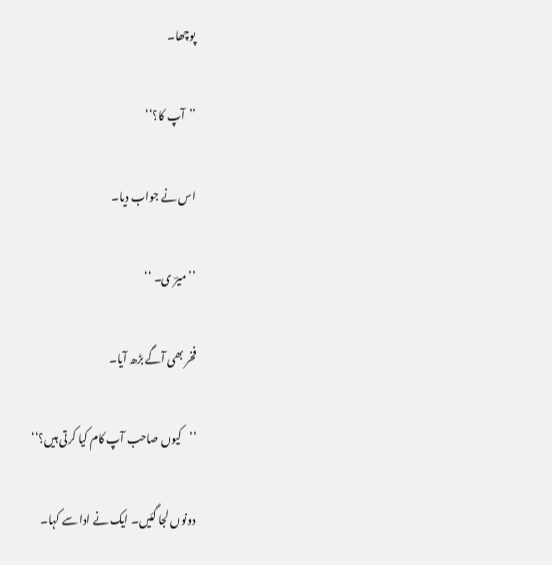پوچھا۔

’’آپ کا؟‘‘

اس نے جواب دیا۔

’’میرؔ ی۔ ‘‘

فخر بھی آگے بڑھ آیا۔

’’کیوں صاحب آپ کام کیا کرتی ہیں؟‘‘

دونوں لجا گئیں۔ ایک نے ادا سے کہا۔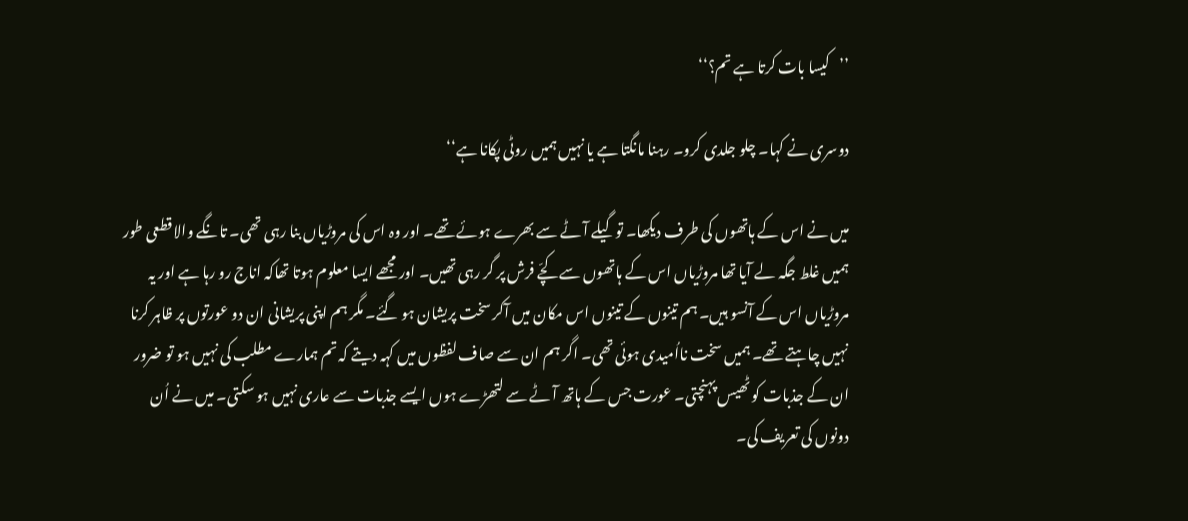’’کیسا بات کرتا ہے تم؟‘‘

دوسری نے کہا۔ چلو جلدی کرو۔ رہنا مانگتا ہے یا نہیں ہمیں روٹی پکانا ہے‘‘

میں نے اس کے ہاتھوں کی طرف دیکھا۔ تو گیلے آٹے سے بھرے ہوئے تھے۔ اور وہ اس کی مروڑیاں بنا رہی تھی۔ تانگے والا قطعی طور ہمیں غلط جگہ لے آیا تھا مروڑیاں اس کے ہاتھوں سے کچّے فرش پر گر رہی تھیں۔ اور مجھے ایسا معلوم ہوتا تھاکہ اناج رو رہا ہے اور یہ مروڑیاں اس کے آنسو ہیں۔ ہم تینوں کے تینوں اس مکان میں آکر سخت پریشان ہو گئے۔ مگر ہم اپنی پریشانی ان دو عورتوں پر ظاہر کرنا نہیں چاہتے تھے۔ ہمیں سخت نااُمیدی ہوئی تھی۔ اگر ہم ان سے صاف لفظوں میں کہہ دیتے کہ تم ہمارے مطلب کی نہیں ہو تو ضرور ان کے جذبات کو ٹھیس پہنچتی۔ عورت جس کے ہاتھ آٹے سے لتھڑے ہوں ایسے جذبات سے عاری نہیں ہو سکتی۔ میں نے اُن دونوں کی تعریف کی۔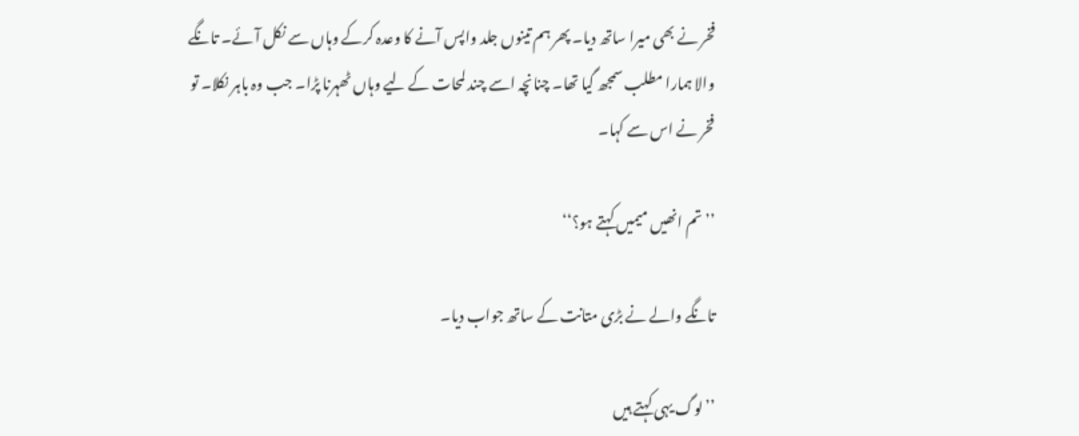فخر نے بھی میرا ساتھ دیا۔ پھر ہم تینوں جلد واپس آنے کا وعدہ کرکے وہاں سے نکل آئے۔ تانگے والا ہمارا مطلب سمجھ گیا تھا۔ چنانچہ اسے چند لمحات کے لیے وہاں ٹھہرنا پڑا۔ جب وہ باہر نکلا۔ تو فخر نے اس سے کہا۔

’’تم انھیں میمیں کہتے ہو؟‘‘

تانگے والے نے بڑی متانت کے ساتھ جواب دیا۔

’’لوگ یہی کہتے ہیں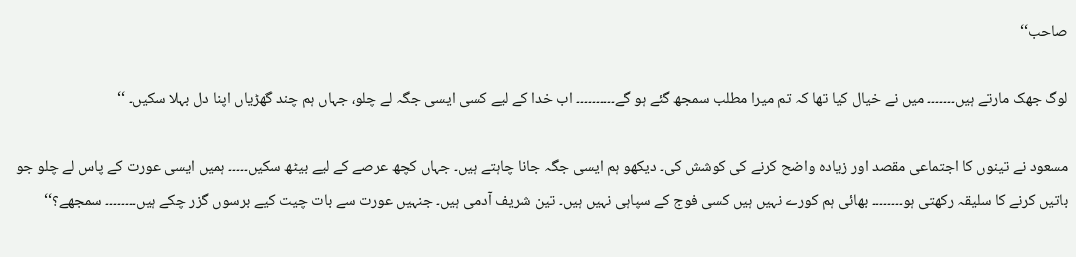صاحب‘‘

لوگ جھک مارتے ہیں۔۔۔۔۔۔۔ میں نے خیال کیا تھا کہ تم میرا مطلب سمجھ گئے ہو گے۔۔۔۔۔۔۔۔۔۔ اب خدا کے لیے کسی ایسی جگہ لے چلو، جہاں ہم چند گھڑیاں اپنا دل بہلا سکیں۔ ‘‘

مسعود نے تینوں کا اجتماعی مقصد اور زیادہ واضح کرنے کی کوشش کی۔ دیکھو ہم ایسی جگہ جانا چاہتے ہیں۔ جہاں کچھ عرصے کے لیے بیٹھ سکیں۔۔۔۔۔ ہمیں ایسی عورت کے پاس لے چلو جو باتیں کرنے کا سلیقہ رکھتی ہو۔۔۔۔۔۔۔۔ بھائی ہم کورے نہیں ہیں کسی فوج کے سپاہی نہیں ہیں۔ تین شریف آدمی ہیں۔ جنہیں عورت سے بات چیت کیے برسوں گزر چکے ہیں۔۔۔۔۔۔۔۔ سمجھے؟‘‘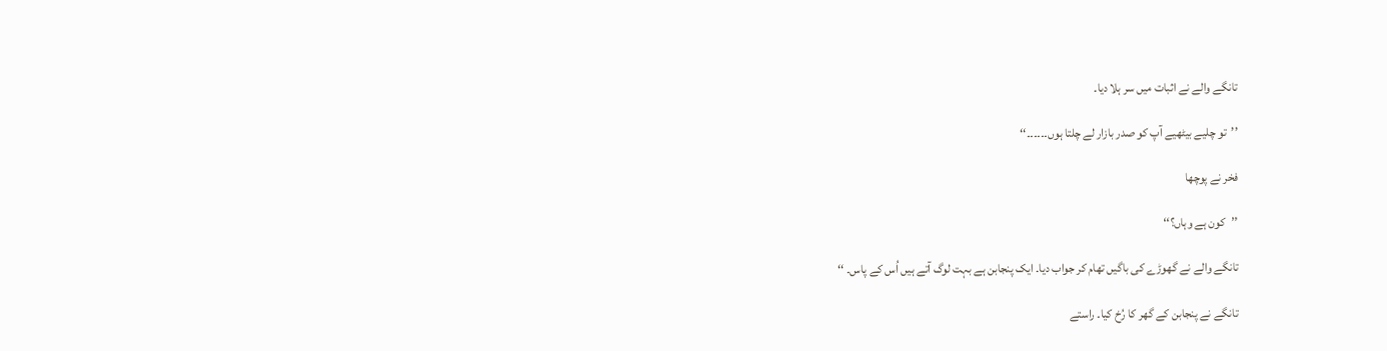تانگے والے نے اثبات میں سر ہلا دیا۔

’’تو چلیے بیٹھیے آپ کو صدر بازار لے چلتا ہوں۔۔۔۔۔۔‘‘

فخر نے پوچھا

’’کون ہے وہاں؟‘‘

تانگے والے نے گھوڑے کی باگیں تھام کر جواب دیا۔ ایک پنجابن ہے بہت لوگ آتے ہیں اُس کے پاس۔ ‘‘

تانگے نے پنجابن کے گھر کا رُخ کیا۔ راستے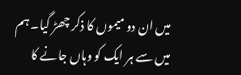میں ان دو میموں کا ذکر چھڑ گیا۔ ہم میں سے ہر ایک کو وہاں جانے کا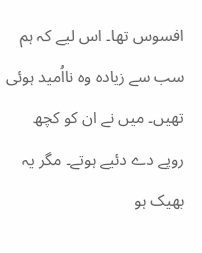افسوس تھا۔ اس لیے کہ ہم سب سے زیادہ وہ نااُمید ہوئی تھیں۔ میں نے ان کو کچھ روپے دے دئیے ہوتے۔ مگر یہ بھیک ہو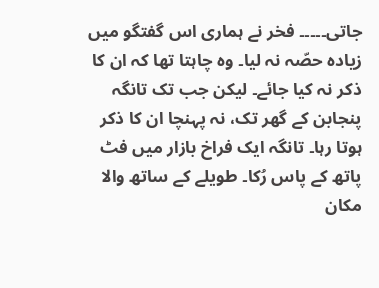جاتی۔۔۔۔۔ فخر نے ہماری اس گفتگو میں زیادہ حصّہ نہ لیا۔ وہ چاہتا تھا کہ ان کا ذکر نہ کیا جائے۔ لیکن جب تک تانگہ پنجابن کے گھر تک، نہ پہنچا ان کا ذکر ہوتا رہا۔ تانگہ ایک فراخ بازار میں فٹ پاتھ کے پاس رُکا۔ طویلے کے ساتھ والا مکان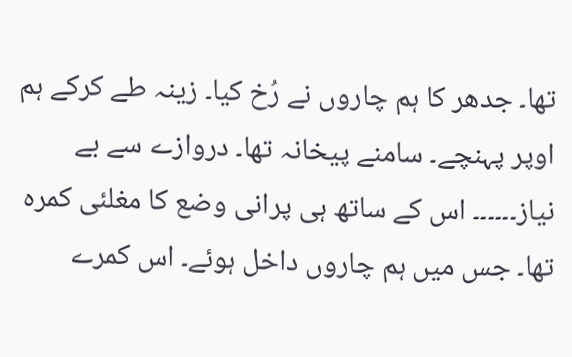تھا۔ جدھر کا ہم چاروں نے رُخ کیا۔ زینہ طے کرکے ہم اوپر پہنچے۔ سامنے پیخانہ تھا۔ دروازے سے بے نیاز۔۔۔۔۔۔ اس کے ساتھ ہی پرانی وضع کا مغلئی کمرہ تھا۔ جس میں ہم چاروں داخل ہوئے۔ اس کمرے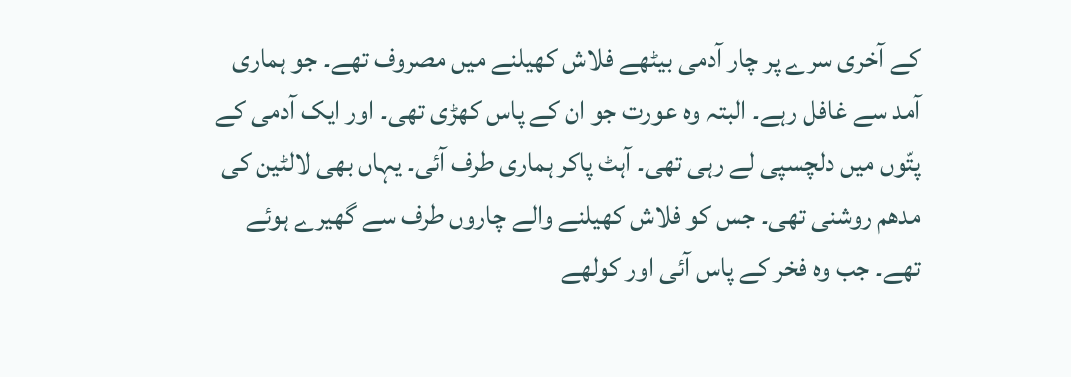کے آخری سرے پر چار آدمی بیٹھے فلاش کھیلنے میں مصروف تھے۔ جو ہماری آمد سے غافل رہے۔ البتہ وہ عورت جو ان کے پاس کھڑی تھی۔ اور ایک آدمی کے پتّوں میں دلچسپی لے رہی تھی۔ آہٹ پاکر ہماری طرف آئی۔ یہاں بھی لالٹین کی مدھم روشنی تھی۔ جس کو فلاش کھیلنے والے چاروں طرف سے گھیرے ہوئے تھے۔ جب وہ فخر کے پاس آئی اور کولھے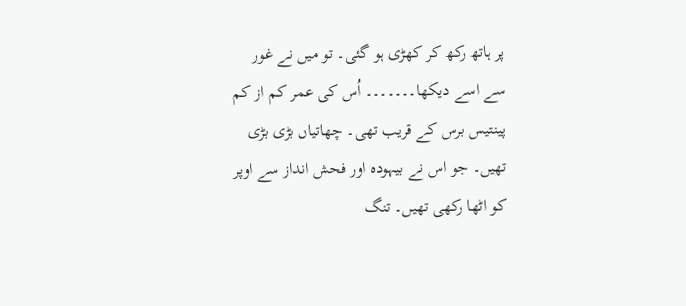پر ہاتھ رکھ کر کھڑی ہو گئی۔ تو میں نے غور سے اسے دیکھا۔۔۔۔۔۔۔ اُس کی عمر کم از کم پینتیس برس کے قریب تھی۔ چھاتیاں بڑی بڑی تھیں۔ جو اس نے بیہودہ اور فحش انداز سے اوپر کو اٹھا رکھی تھیں۔ تنگ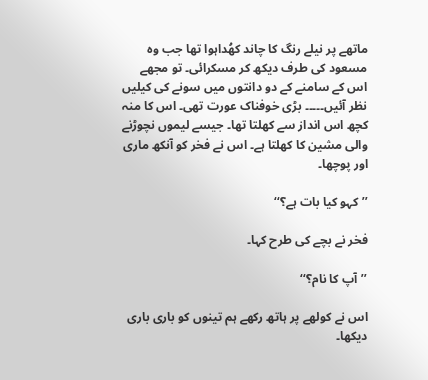ماتھے پر نیلے رنگ کا چاند کھُداہوا تھا جب وہ مسعود کی طرف دیکھ کر مسکرائی۔ تو مجھے اس کے سامنے کے دو دانتوں میں سونے کی کیلیں نظر آئیں۔۔۔۔۔ بڑی خوفناک عورت تھی۔ اس کا منہ کچھ اس انداز سے کھلتا تھا۔ جیسے لیموں نچوڑنے والی مشین کا کھلتا ہے۔ اس نے فخر کو آنکھ ماری اور پوچھا۔

’’کہو کیا بات ہے؟‘‘

فخر نے بچے کی طرح کہا۔

’’آپ کا نام؟‘‘

اس نے کولھے پر ہاتھ رکھے ہم تینوں کو باری باری دیکھا۔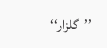’’گلزار‘‘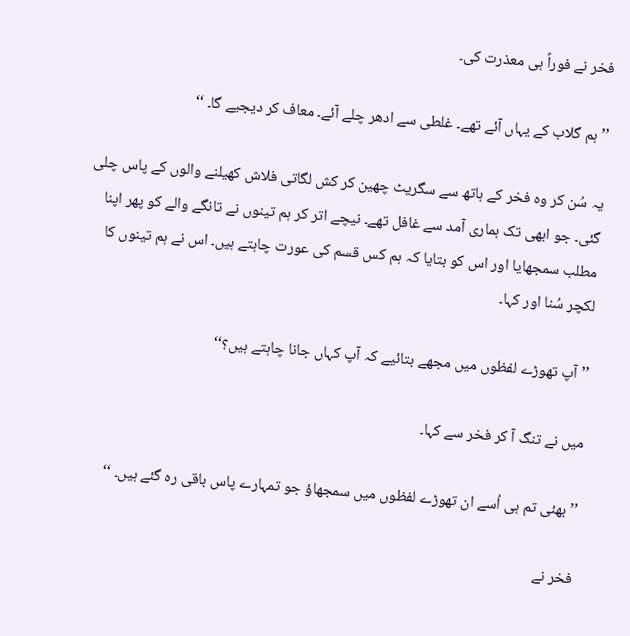فخر نے فوراً ہی معذرت کی۔

’’ہم گلاب کے یہاں آئے تھے۔ غلطی سے ادھر چلے آئے۔ معاف کر دیجیے گا۔ ‘‘

یہ سُن کر وہ فخر کے ہاتھ سے سگریٹ چھین کر کش لگاتی فلاش کھیلنے والوں کے پاس چلی گئی۔ جو ابھی تک ہماری آمد سے غافل تھے۔ نیچے اتر کر ہم تینوں نے تانگے والے کو پھر اپنا مطلب سمجھایا اور اس کو بتایا کہ ہم کس قسم کی عورت چاہتے ہیں۔ اس نے ہم تینوں کا لکچر سُنا اور کہا۔

’’آپ تھوڑے لفظوں میں مجھے بتائیے کہ آپ کہاں جانا چاہتے ہیں؟‘‘

میں نے تنگ آ کر فخر سے کہا۔

’’بھئی تم ہی اُسے ان تھوڑے لفظوں میں سمجھاؤ جو تمہارے پاس باقی رہ گئے ہیں۔ ‘‘

فخر نے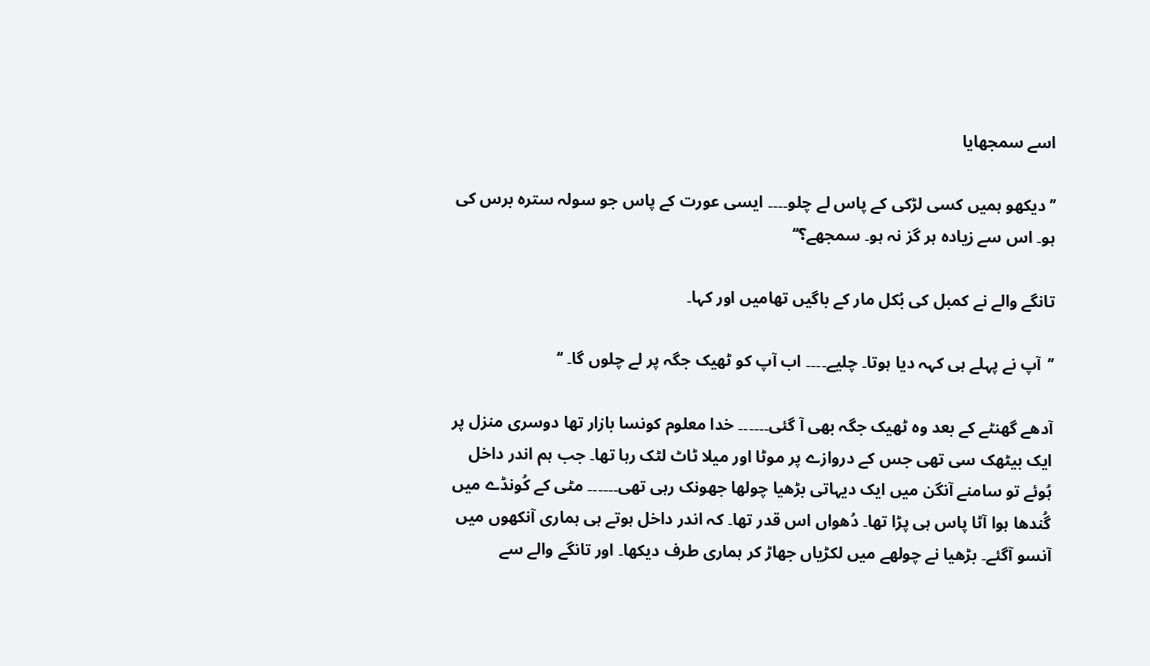اسے سمجھایا

’’دیکھو ہمیں کسی لڑکی کے پاس لے چلو۔۔۔۔ ایسی عورت کے پاس جو سولہ سترہ برس کی ہو۔ اس سے زیادہ ہر گز نہ ہو۔ سمجھے؟‘‘

تانگے والے نے کمبل کی بُکل مار کے باگیں تھامیں اور کہا۔

’’آپ نے پہلے ہی کہہ دیا ہوتا۔ چلیے۔۔۔۔ اب آپ کو ٹھیک جگہ پر لے چلوں گا۔ ‘‘

آدھے گھنٹے کے بعد وہ ٹھیک جگہ بھی آ گئی۔۔۔۔۔۔ خدا معلوم کونسا بازار تھا دوسری منزل پر ایک بیٹھک سی تھی جس کے دروازے پر موٹا اور میلا ٹاٹ لٹک رہا تھا۔ جب ہم اندر داخل ہُوئے تو سامنے آنگن میں ایک دیہاتی بڑھیا چولھا جھونک رہی تھی۔۔۔۔۔۔ مٹی کے کُونڈے میں گُندھا ہوا آٹا پاس ہی پڑا تھا۔ دُھواں اس قدر تھا۔ کہ اندر داخل ہوتے ہی ہماری آنکھوں میں آنسو آگئے۔ بڑھیا نے چولھے میں لکڑیاں جھاڑ کر ہماری طرف دیکھا۔ اور تانگے والے سے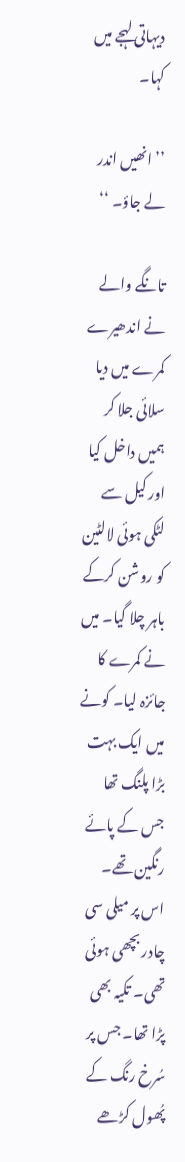دیہاتی لہجے میں کہا۔

’’انھیں اندر لے جاؤ۔ ‘‘

تانگے والے نے اندھیرے کمرے میں دیا سلائی جلا کر ہمیں داخل کیا اور کیل سے لٹکی ہوئی لالٹین کو روشن کرکے باہر چلا گیا۔ میں نے کمرے کا جائزہ لیا۔ کونے میں ایک بہت بڑا پلنگ تھا جس کے پائے رنگین تھے۔ اس پر میلی سی چادر بچھی ہوئی تھی۔ تکیہ بھی پڑا تھا۔ جس پر سُرخ رنگ کے پُھول کڑھے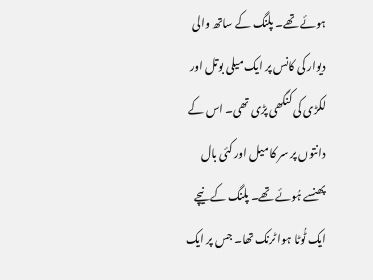ہوئے تھے۔ پلنگ کے ساتھ والی دیوار کی کانس پر ایک میلی بوتل اور لکڑی کی کنگھی پڑی تھی۔ اس کے دانتوں پر سر کا میل اور کئی بال پھنسے ہُوئے تھے۔ پلنگ کے نیچے ایک ٹُوٹا ہوا ٹرنک تھا۔ جس پر ایک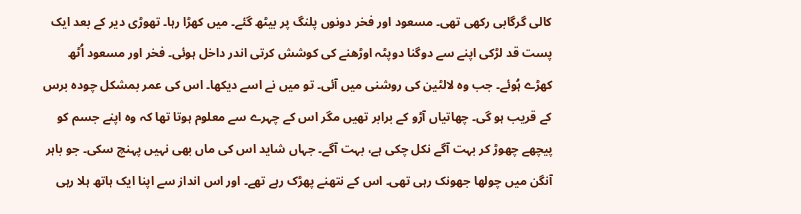کالی گرگابی رکھی تھی۔ مسعود اور فخر دونوں پلنگ پر بیٹھ گئے۔ میں کھڑا رہا۔ تھوڑی دیر کے بعد ایک پست قد لڑکی اپنے سے دوگنا دوپٹہ اوڑھنے کی کوشش کرتی اندر داخل ہوئی۔ فخر اور مسعود اُٹھ کھڑے ہُوئے۔ جب وہ لالٹین کی روشنی میں آئی۔ تو میں نے اسے دیکھا۔ اس کی عمر بمشکل چودہ برس کے قریب ہو گی۔ چھاتیاں آڑو کے برابر تھیں مگر اس کے چہرے سے معلوم ہوتا تھا کہ وہ اپنے جسم کو پیچھے چھوڑ کر بہت آگے نکل چکی ہے، بہت آگے۔ جہاں شاید اس کی ماں بھی نہیں پہنچ سکی۔ جو باہر آنگن میں چولھا جھونک رہی تھی۔ اس کے نتھنے پھڑک رہے تھے۔ اور اس انداز سے اپنا ایک ہاتھ ہلا رہی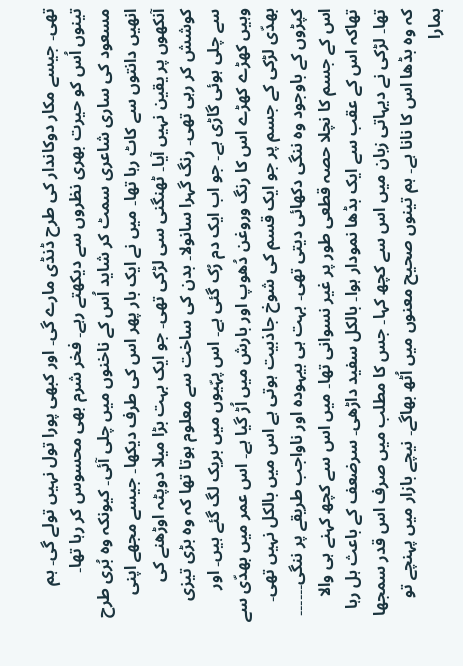تھی۔ جیسے مکار دوکاندار کی طرح ڈنڈی مارے گی۔ اور کبھی پورا تول نہیں تولے گی۔ ہم تینوں اُس کو حیرت بھری نظروں سے دیکھتے رہے۔ فخر شرم بھی محسوس کر رہا تھا۔ مسعود کی ساری شاعری سمٹ کر شاید اُس کے ناخنوں میں چلی آئی۔ کیونکہ وہ بُری طرح انھیں دانتوں سے کاٹ رہا تھا۔ میں نے ایک بار پھر اس کی طرف دیکھا۔ جیسے مجھے اپنی آنکھوں پر یقین نہیں آیا۔ ٹھنگنی سی لڑکی تھی۔ جو ایک بہت بڑا میلا دوپٹہ اوڑھنے کی کوشش کر رہی تھی۔ رنگ گہرا سانولا۔ بدن کی ساخت سے معلوم ہوتا تھا کہ وہ بڑی تیزی سے چلی ہوئی گاڑی ہے۔ جو اب ایک دم رُک گئی ہے۔ اس پہّیوں میں بریک لگ گئے ہیں۔ اور وہیں کھڑے کھڑے اس کا رنگ وروغن دُھوپ اور بارش میں اُڑ گیا ہے۔ اس عمر میں بھدّی سے بھدّی لڑکی کے جسم پر جو ایک قسم کی شوخ جاذبیت ہوتی ہے اس میں بالکل نہیں تھی۔ کپڑوں کے باوجود وہ ننگی دکھائی دیتی تھی۔ بہت ہی بیہودہ اور ناواجب طریقے پر ننگی۔۔۔۔۔۔ اس کے جسم کا نچلا حصہ قطعی طور پر غیر نسوانی تھا۔ میں اس سے کچھ کہنے ہی والا تھاکہ اس کے عقب سے ایک بڈھا نمودار ہوا۔ بالکل سفید داڑھی۔ سرضعف کے باعث ہل رہا تھا۔ لڑکی نے دیہاتی زبان میں اس سے کچھ کہا۔ جس کا مطلب میں صرف اس قدر سمجھا کہ وہ بڈھا اس کا نانا ہے۔ ہم تینوں صحیح معنوں میں اُٹھ بھاگے۔ نیچے بازار میں پہنچے تو ہمارا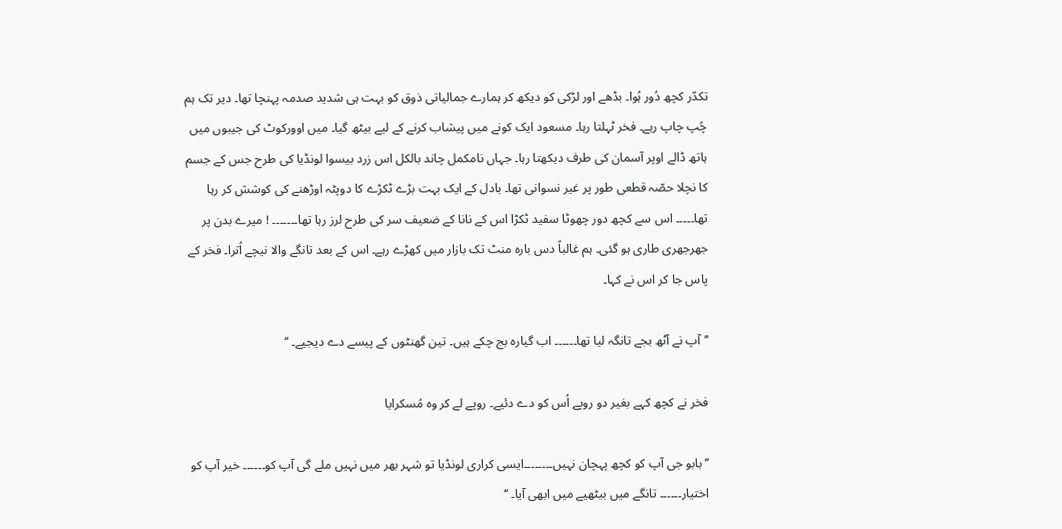تکدّر کچھ دُور ہُوا۔ بڈھے اور لڑکی کو دیکھ کر ہمارے جمالیاتی ذوق کو بہت ہی شدید صدمہ پہنچا تھا۔ دیر تک ہم چُپ چاپ رہے۔ فخر ٹہلتا رہا۔ مسعود ایک کونے میں پیشاب کرنے کے لیے بیٹھ گیا۔ میں اوورکوٹ کی جیبوں میں ہاتھ ڈالے اوپر آسمان کی طرف دیکھتا رہا۔ جہاں نامکمل چاند بالکل اس زرد بیسوا لونڈیا کی طرح جس کے جسم کا نچلا حصّہ قطعی طور پر غیر نسوانی تھا۔ بادل کے ایک بہت بڑے ٹکڑے کا دوپٹہ اوڑھنے کی کوشش کر رہا تھا۔۔۔۔۔ اس سے کچھ دور چھوٹا سفید ٹکڑا اس کے نانا کے ضعیف سر کی طرح لرز رہا تھا۔۔۔۔۔۔۔ ! میرے بدن پر جھرجھری طاری ہو گئی۔ ہم غالباً دس بارہ منٹ تک بازار میں کھڑے رہے۔ اس کے بعد تانگے والا نیچے اُترا۔ فخر کے پاس جا کر اس نے کہا۔

’’آپ نے آٹھ بجے تانگہ لیا تھا۔۔۔۔۔۔ اب گیارہ بج چکے ہیں۔ تین گھنٹوں کے پیسے دے دیجیے۔ ‘‘

فخر نے کچھ کہے بغیر دو روپے اُس کو دے دئیے۔ روپے لے کر وہ مُسکرایا

’’بابو جی آپ کو کچھ پہچان نہیں۔۔۔۔۔۔۔۔ایسی کراری لونڈیا تو شہر بھر میں نہیں ملے گی آپ کو۔۔۔۔۔۔ خیر آپ کو اختیار۔۔۔۔۔۔ تانگے میں بیٹھیے میں ابھی آیا۔ ‘‘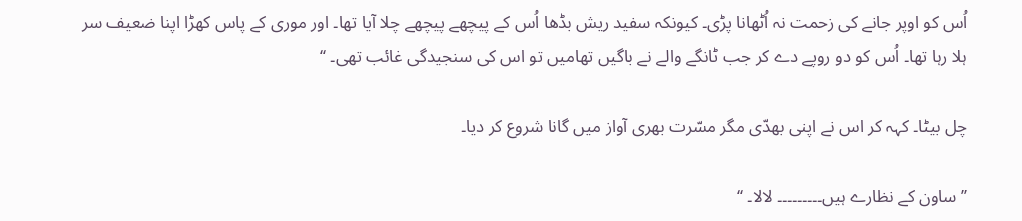اُس کو اوپر جانے کی زحمت نہ اُٹھانا پڑی۔ کیونکہ سفید ریش بڈھا اُس کے پیچھے پیچھے چلا آیا تھا۔ اور موری کے پاس کھڑا اپنا ضعیف سر ہلا رہا تھا۔ اُس کو دو روپے دے کر جب ٹانگے والے نے باگیں تھامیں تو اس کی سنجیدگی غائب تھی۔ ‘‘

چل بیٹا۔ کہہ کر اس نے اپنی بھدّی مگر مسّرت بھری آواز میں گانا شروع کر دیا۔

’’ساون کے نظارے ہیں۔۔۔۔۔۔۔۔۔ لالا۔ ‘‘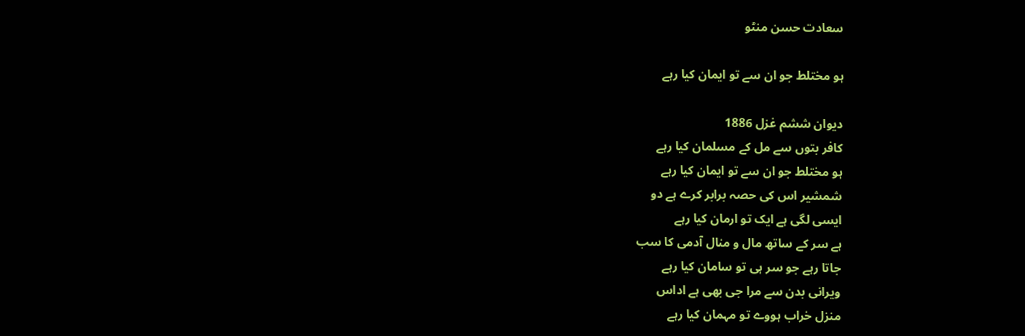سعادت حسن منٹو

ہو مختلط جو ان سے تو ایمان کیا رہے

دیوان ششم غزل 1886
کافر بتوں سے مل کے مسلمان کیا رہے
ہو مختلط جو ان سے تو ایمان کیا رہے
شمشیر اس کی حصہ برابر کرے ہے دو
ایسی لگی ہے ایک تو ارمان کیا رہے
ہے سر کے ساتھ مال و منال آدمی کا سب
جاتا رہے جو سر ہی تو سامان کیا رہے
ویرانی بدن سے مرا جی بھی ہے اداس
منزل خراب ہووے تو مہمان کیا رہے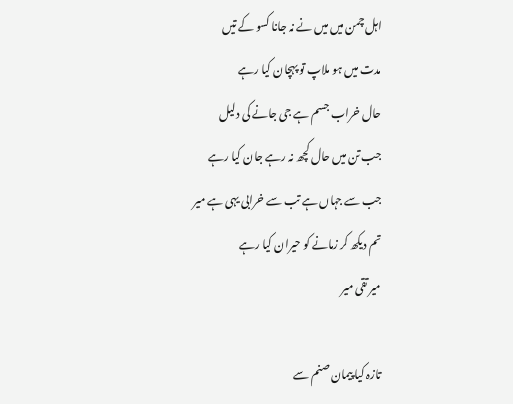اہل چمن میں میں نے نہ جانا کسو کے تیں
مدت میں ہو ملاپ تو پہچان کیا رہے
حال خراب جسم ہے جی جانے کی دلیل
جب تن میں حال کچھ نہ رہے جان کیا رہے
جب سے جہاں ہے تب سے خرابی یہی ہے میر
تم دیکھ کر زمانے کو حیران کیا رہے
میر تقی میر

تازہ کیا پیمان صنم سے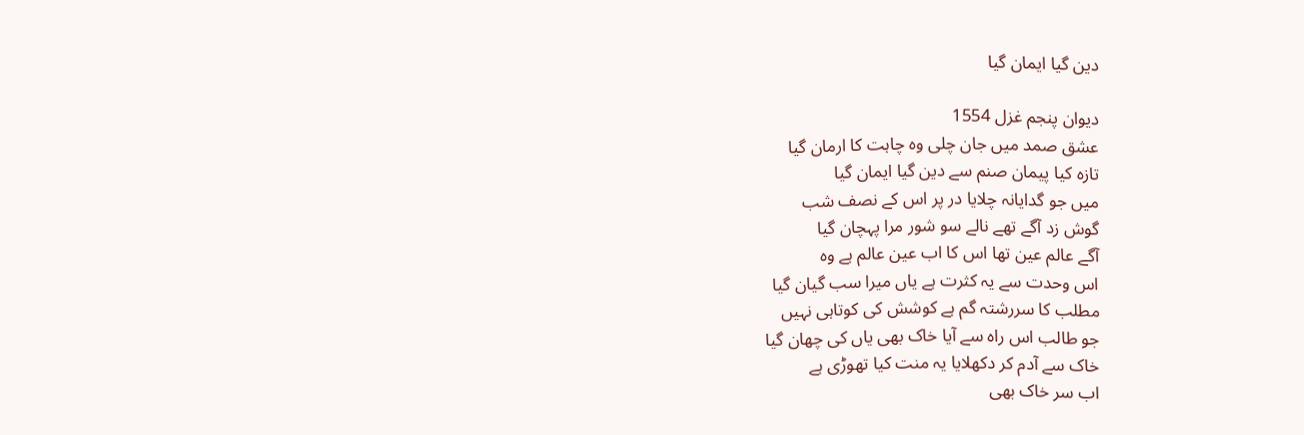دین گیا ایمان گیا

دیوان پنجم غزل 1554
عشق صمد میں جان چلی وہ چاہت کا ارمان گیا
تازہ کیا پیمان صنم سے دین گیا ایمان گیا
میں جو گدایانہ چلایا در پر اس کے نصف شب
گوش زد آگے تھے نالے سو شور مرا پہچان گیا
آگے عالم عین تھا اس کا اب عین عالم ہے وہ
اس وحدت سے یہ کثرت ہے یاں میرا سب گیان گیا
مطلب کا سررشتہ گم ہے کوشش کی کوتاہی نہیں
جو طالب اس راہ سے آیا خاک بھی یاں کی چھان گیا
خاک سے آدم کر دکھلایا یہ منت کیا تھوڑی ہے
اب سر خاک بھی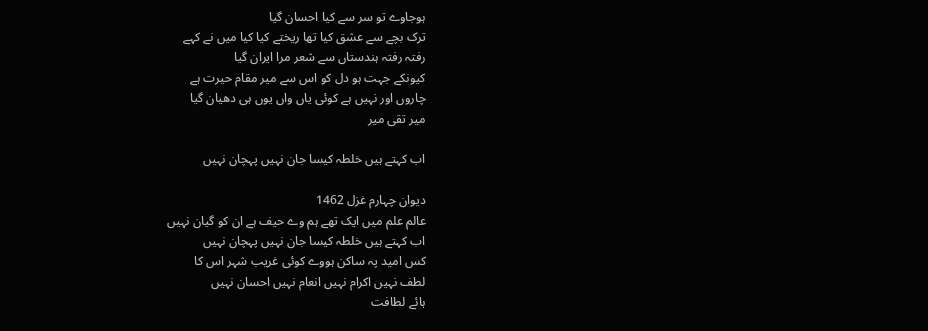ہوجاوے تو سر سے کیا احسان گیا
ترک بچے سے عشق کیا تھا ریختے کیا کیا میں نے کہے
رفتہ رفتہ ہندستاں سے شعر مرا ایران گیا
کیونکے جہت ہو دل کو اس سے میر مقام حیرت ہے
چاروں اور نہیں ہے کوئی یاں واں یوں ہی دھیان گیا
میر تقی میر

اب کہتے ہیں خلطہ کیسا جان نہیں پہچان نہیں

دیوان چہارم غزل 1462
عالم علم میں ایک تھے ہم وے حیف ہے ان کو گیان نہیں
اب کہتے ہیں خلطہ کیسا جان نہیں پہچان نہیں
کس امید پہ ساکن ہووے کوئی غریب شہر اس کا
لطف نہیں اکرام نہیں انعام نہیں احسان نہیں
ہائے لطافت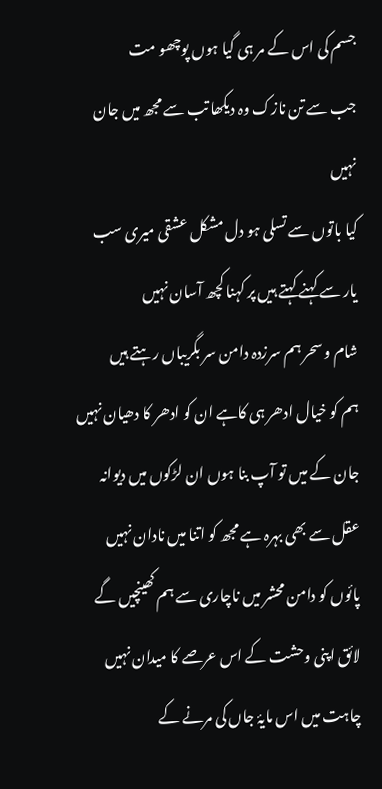جسم کی اس کے مر ہی گیا ہوں پوچھو مت
جب سے تن نازک وہ دیکھا تب سے مجھ میں جان نہیں
کیا باتوں سے تسلی ہو دل مشکل عشقی میری سب
یار سے کہنے کہتے ہیں پر کہنا کچھ آسان نہیں
شام و سحر ہم سرزدہ دامن سر بگریباں رہتے ہیں
ہم کو خیال ادھر ہی کاہے ان کو ادھر کا دھیان نہیں
جان کے میں تو آپ بنا ہوں ان لڑکوں میں دیوانہ
عقل سے بھی بہرہ ہے مجھ کو اتنا میں نادان نہیں
پائوں کو دامن محشر میں ناچاری سے ہم کھینچیں گے
لائق اپنی وحشت کے اس عرصے کا میدان نہیں
چاہت میں اس مایۂ جاں کی مرنے کے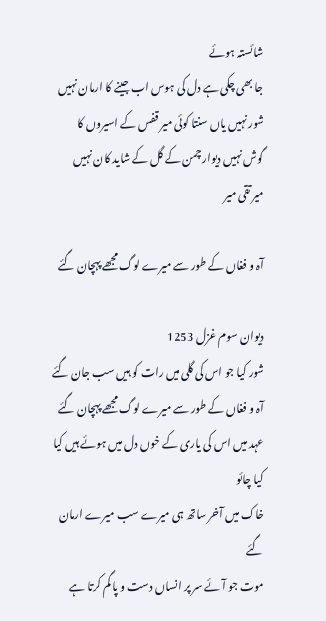شائستہ ہوئے
جا بھی چکی ہے دل کی ہوس اب جینے کا ارمان نہیں
شور نہیں یاں سنتا کوئی میر قفس کے اسیروں کا
گوش نہیں دیوار چمن کے گل کے شاید کان نہیں
میر تقی میر

آہ و فغاں کے طور سے میرے لوگ مجھے پہچان گئے

دیوان سوم غزل 1253
شور کیا جو اس کی گلی میں رات کو ہیں سب جان گئے
آہ و فغاں کے طور سے میرے لوگ مجھے پہچان گئے
عہد میں اس کی یاری کے خوں دل میں ہوئے ہیں کیا کیا چائو
خاک میں آخر ساتھ ہی میرے سب میرے ارمان گئے
موت جو آئے سر پر انساں دست و پا گم کرتا ہے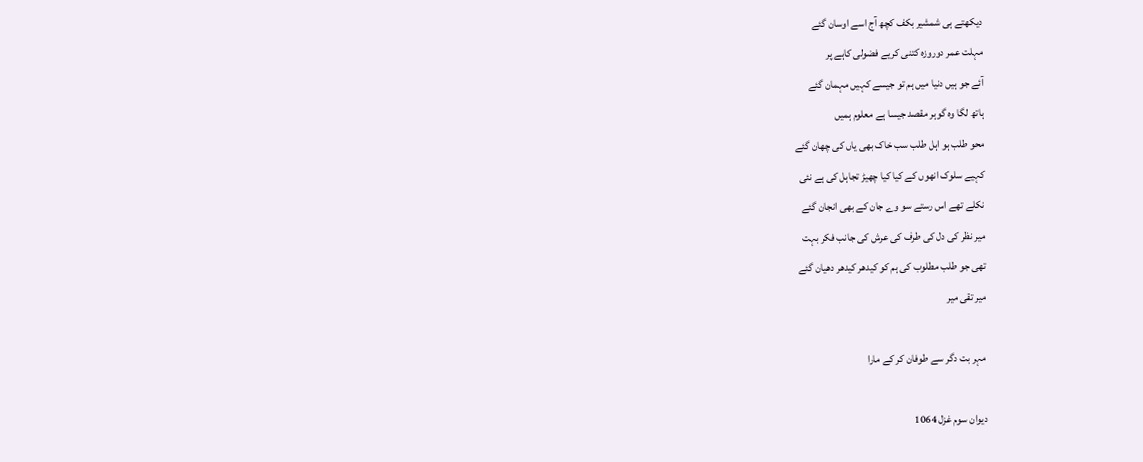دیکھتے ہی شمشیر بکف کچھ آج اسے اوسان گئے
مہلت عمر دوروزہ کتنی کریے فضولی کاہے پر
آئے جو ہیں دنیا میں ہم تو جیسے کہیں مہمان گئے
ہاتھ لگا وہ گوہر مقصد جیسا ہے معلوم ہمیں
محو طلب ہو اہل طلب سب خاک بھی یاں کی چھان گئے
کہیے سلوک انھوں کے کیا کیا چھیڑ تجاہل کی ہے نئی
نکلے تھے اس رستے سو وے جان کے بھی انجان گئے
میر نظر کی دل کی طرف کی عرش کی جانب فکر بہت
تھی جو طلب مطلوب کی ہم کو کیدھر کیدھر دھیان گئے
میر تقی میر

مہر بت دگر سے طوفان کر کے مارا

دیوان سوم غزل 1064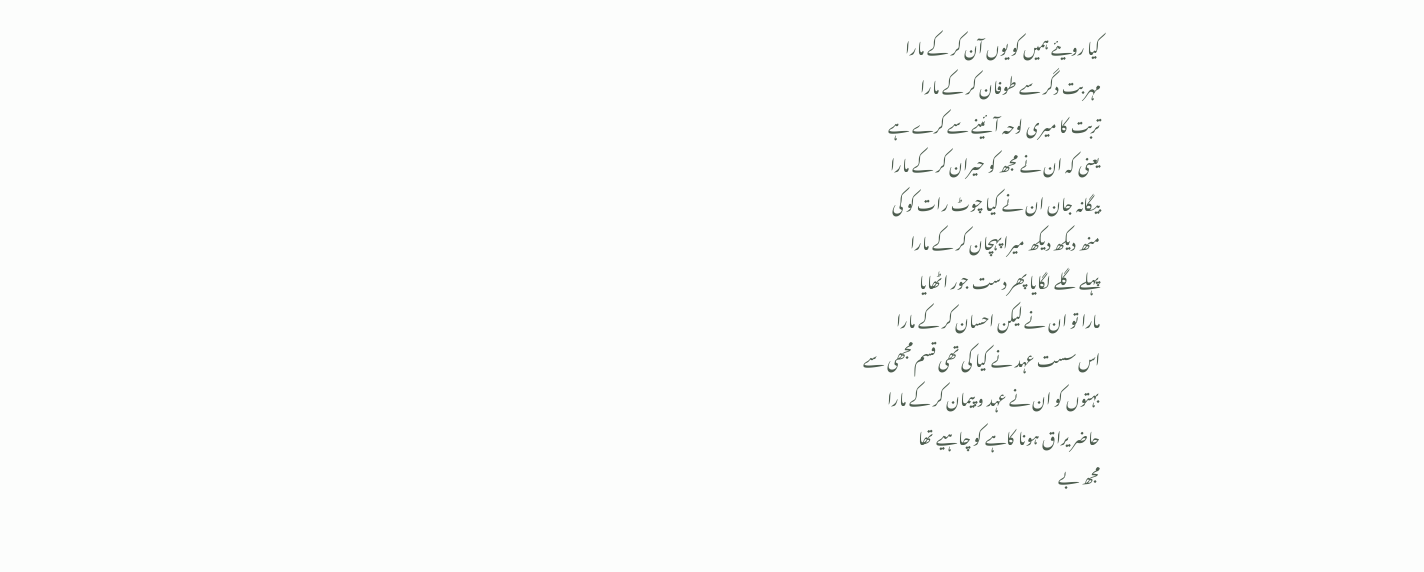کیا رویئے ہمیں کو یوں آن کر کے مارا
مہر بت دگر سے طوفان کر کے مارا
تربت کا میری لوحہ آئینے سے کرے ہے
یعنی کہ ان نے مجھ کو حیران کر کے مارا
بیگانہ جان ان نے کیا چوٹ رات کو کی
منھ دیکھ دیکھ میرا پہچان کر کے مارا
پہلے گلے لگایا پھر دست جور اٹھایا
مارا تو ان نے لیکن احسان کر کے مارا
اس سست عہد نے کیا کی تھی قسم مجھی سے
بہتوں کو ان نے عہد و پیمان کر کے مارا
حاضر یراق ہونا کاہے کو چاہیے تھا
مجھ بے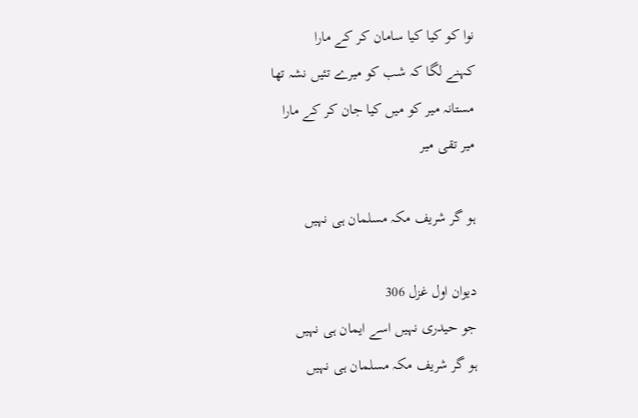نوا کو کیا کیا سامان کر کے مارا
کہنے لگا کہ شب کو میرے تئیں نشہ تھا
مستانہ میر کو میں کیا جان کر کے مارا
میر تقی میر

ہو گر شریف مکہ مسلمان ہی نہیں

دیوان اول غزل 306
جو حیدری نہیں اسے ایمان ہی نہیں
ہو گر شریف مکہ مسلمان ہی نہیں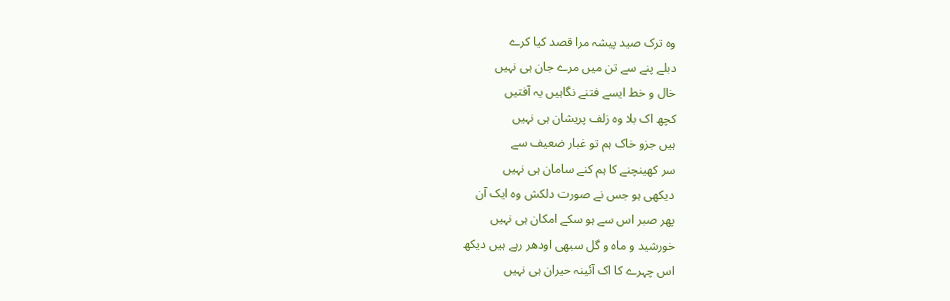وہ ترک صید پیشہ مرا قصد کیا کرے
دبلے پنے سے تن میں مرے جان ہی نہیں
خال و خط ایسے فتنے نگاہیں یہ آفتیں
کچھ اک بلا وہ زلف پریشان ہی نہیں
ہیں جزو خاک ہم تو غبار ضعیف سے
سر کھینچنے کا ہم کنے سامان ہی نہیں
دیکھی ہو جس نے صورت دلکش وہ ایک آن
پھر صبر اس سے ہو سکے امکان ہی نہیں
خورشید و ماہ و گل سبھی اودھر رہے ہیں دیکھ
اس چہرے کا اک آئینہ حیران ہی نہیں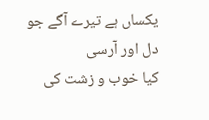یکساں ہے تیرے آگے جو دل اور آرسی
کیا خوب و زشت کی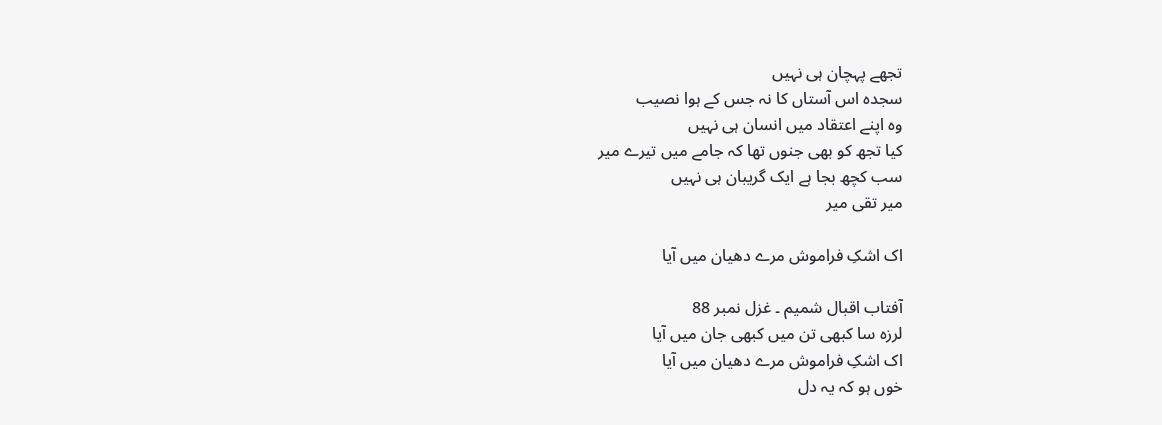تجھے پہچان ہی نہیں
سجدہ اس آستاں کا نہ جس کے ہوا نصیب
وہ اپنے اعتقاد میں انسان ہی نہیں
کیا تجھ کو بھی جنوں تھا کہ جامے میں تیرے میر
سب کچھ بجا ہے ایک گریبان ہی نہیں
میر تقی میر

اک اشکِ فراموش مرے دھیان میں آیا

آفتاب اقبال شمیم ۔ غزل نمبر 88
لرزہ سا کبھی تن میں کبھی جان میں آیا
اک اشکِ فراموش مرے دھیان میں آیا
خوں ہو کہ یہ دل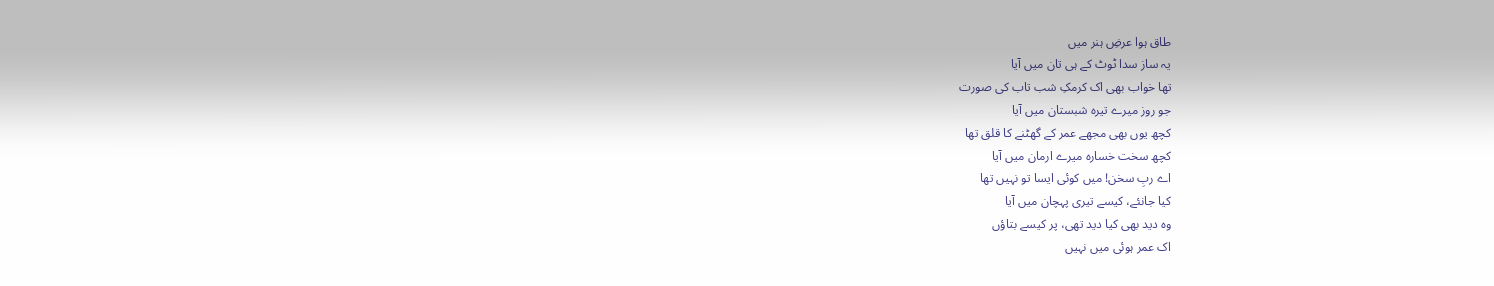طاق ہوا عرضِ ہنر میں
یہ ساز سدا ٹوٹ کے ہی تان میں آیا
تھا خواب بھی اک کرمکِ شب تاب کی صورت
جو روز میرے تیرہ شبستان میں آیا
کچھ یوں بھی مجھے عمر کے گھٹنے کا قلق تھا
کچھ سخت خسارہ میرے ارمان میں آیا
اے ربِ سخن! میں کوئی ایسا تو نہیں تھا
کیا جانئے، کیسے تیری پہچان میں آیا
وہ دید بھی کیا دید تھی، پر کیسے بتاؤں
اک عمر ہوئی میں نہیں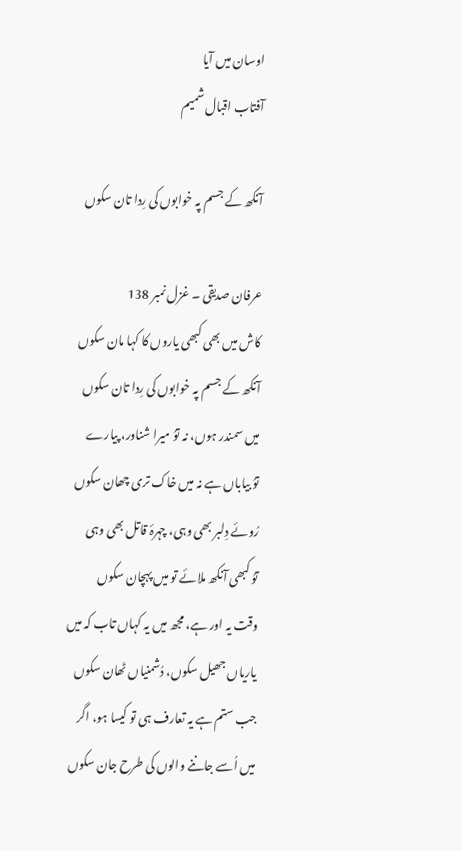اوسان میں آیا
آفتاب اقبال شمیم

آنکھ کے جسم پہ خوابوں کی رِدا تان سکوں

عرفان صدیقی ۔ غزل نمبر 138
کاش میں بھی کبھی یاروں کا کہا مان سکوں
آنکھ کے جسم پہ خوابوں کی رِدا تان سکوں
میں سمندر ہوں، نہ توُ میرا شناور، پیارے
توُ بیاباں ہے نہ میں خاک تری چھان سکوں
رُوئے دِلبر بھی وہی، چہرۂ قاتل بھی وہی
توُ کبھی آنکھ ملائے تو میں پہچان سکوں
وقت یہ اور ہے، مجھ میں یہ کہاں تاب کہ میں
یاریاں جھیل سکوں، دُشمنیاں ٹھان سکوں
جب ستم ہے یہ تعارف ہی تو کیسا ہو، اگر
میں اُسے جاننے والوں کی طرح جان سکوں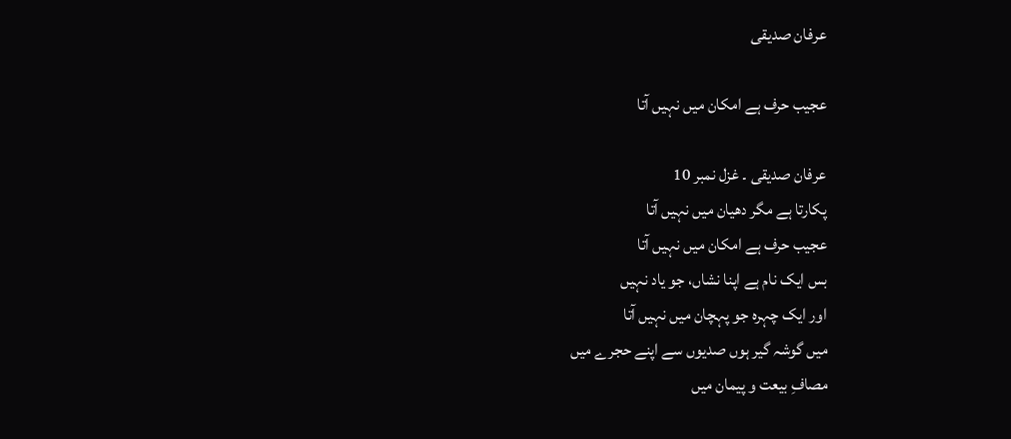عرفان صدیقی

عجیب حرف ہے امکان میں نہیں آتا

عرفان صدیقی ۔ غزل نمبر 10
پکارتا ہے مگر دھیان میں نہیں آتا
عجیب حرف ہے امکان میں نہیں آتا
بس ایک نام ہے اپنا نشاں، جو یاد نہیں
اور ایک چہرہ جو پہچان میں نہیں آتا
میں گوشہ گیر ہوں صدیوں سے اپنے حجرے میں
مصافِ بیعت و پیمان میں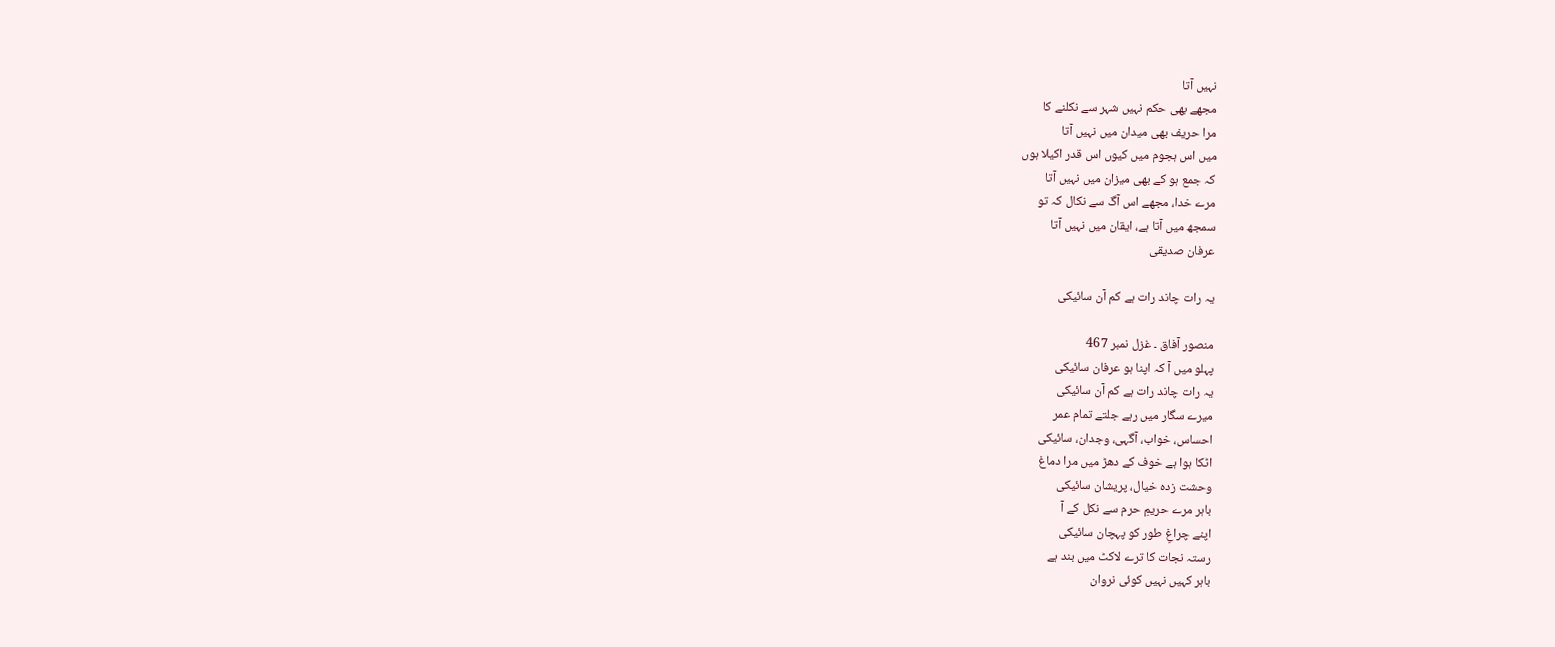نہیں آتا
مجھے بھی حکم نہیں شہر سے نکلنے کا
مرا حریف بھی میدان میں نہیں آتا
میں اس ہجوم میں کیوں اس قدر اکیلا ہوں
کہ جمع ہو کے بھی میزان میں نہیں آتا
مرے خدا، مجھے اس آگ سے نکال کہ تو
سمجھ میں آتا ہے، ایقان میں نہیں آتا
عرفان صدیقی

یہ رات چاند رات ہے کم آن سائیکی

منصور آفاق ۔ غزل نمبر 467
پہلو میں آ کہ اپنا ہو عرفان سائیکی
یہ رات چاند رات ہے کم آن سائیکی
میرے سگار میں رہے جلتے تمام عمر
احساس، خواب، آگہی، وجدان، سائیکی
اٹکا ہوا ہے خوف کے دھڑ میں مرا دماغ
وحشت زدہ خیال، پریشان سائیکی
باہر مرے حریمِ حرم سے نکل کے آ
اپنے چراغِ طور کو پہچان سائیکی
رستہ نجات کا ترے لاکٹ میں بند ہے
باہر کہیں نہیں کوئی نروان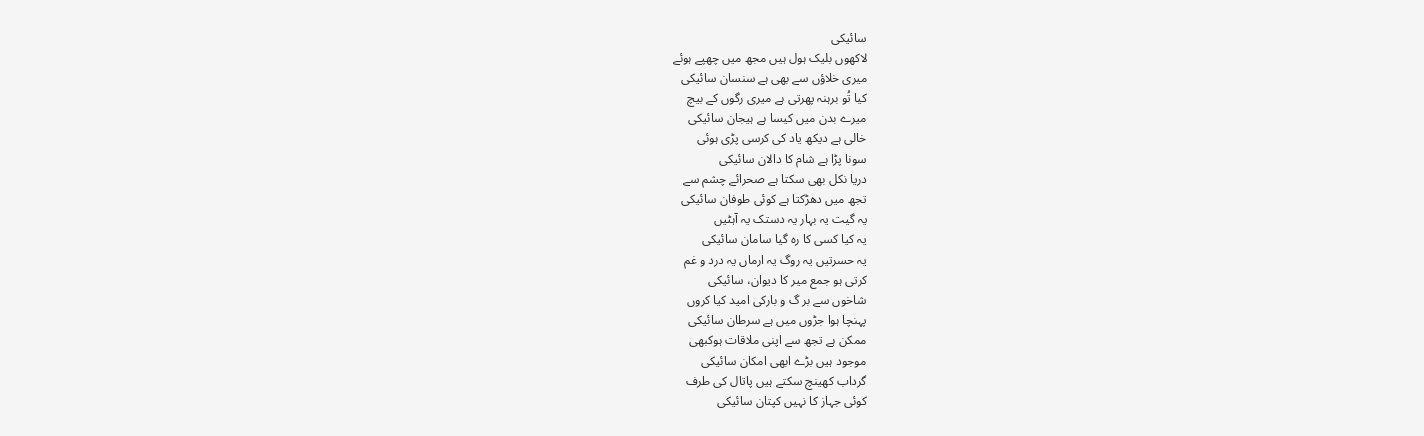سائیکی
لاکھوں بلیک ہول ہیں مجھ میں چھپے ہوئے
میری خلاؤں سے بھی ہے سنسان سائیکی
کیا تُو برہنہ پھرتی ہے میری رگوں کے بیچ
میرے بدن میں کیسا ہے ہیجان سائیکی
خالی ہے دیکھ یاد کی کرسی پڑی ہوئی
سونا پڑا ہے شام کا دالان سائیکی
دریا نکل بھی سکتا ہے صحرائے چشم سے
تجھ میں دھڑکتا ہے کوئی طوفان سائیکی
یہ گیت یہ بہار یہ دستک یہ آہٹیں
یہ کیا کسی کا رہ گیا سامان سائیکی
یہ حسرتیں یہ روگ یہ ارماں یہ درد و غم
کرتی ہو جمع میر کا دیوان، سائیکی
شاخوں سے بر گ و بارکی امید کیا کروں
پہنچا ہوا جڑوں میں ہے سرطان سائیکی
ممکن ہے تجھ سے اپنی ملاقات ہوکبھی
موجود ہیں بڑے ابھی امکان سائیکی
گرداب کھینچ سکتے ہیں پاتال کی طرف
کوئی جہاز کا نہیں کپتان سائیکی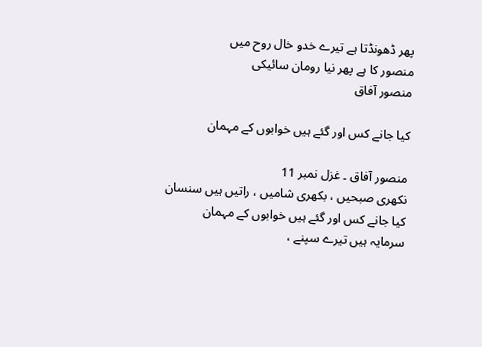پھر ڈھونڈتا ہے تیرے خدو خال روح میں
منصور کا ہے پھر نیا رومان سائیکی
منصور آفاق

کیا جانے کس اور گئے ہیں خوابوں کے مہمان

منصور آفاق ۔ غزل نمبر 11
نکھری صبحیں ، بکھری شامیں ، راتیں ہیں سنسان
کیا جانے کس اور گئے ہیں خوابوں کے مہمان
سرمایہ ہیں تیرے سپنے ،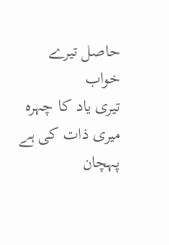حاصل تیرے خواب
تیری یاد کا چہرہ میری ذات کی ہے پہچان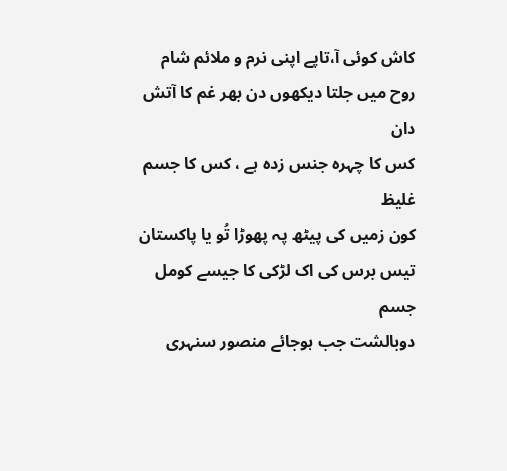کاش کوئی آ،تاپے اپنی نرم و ملائم شام
روح میں جلتا دیکھوں دن بھر غم کا آتش دان
کس کا چہرہ جنس زدہ ہے ، کس کا جسم غلیظ
کون زمیں کی پیٹھ پہ پھوڑا تُو یا پاکستان
تیس برس کی اک لڑکی کا جیسے کومل جسم
دوبالشت جب ہوجائے منصور سنہری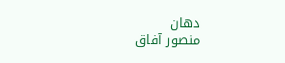دھان
منصور آفاق